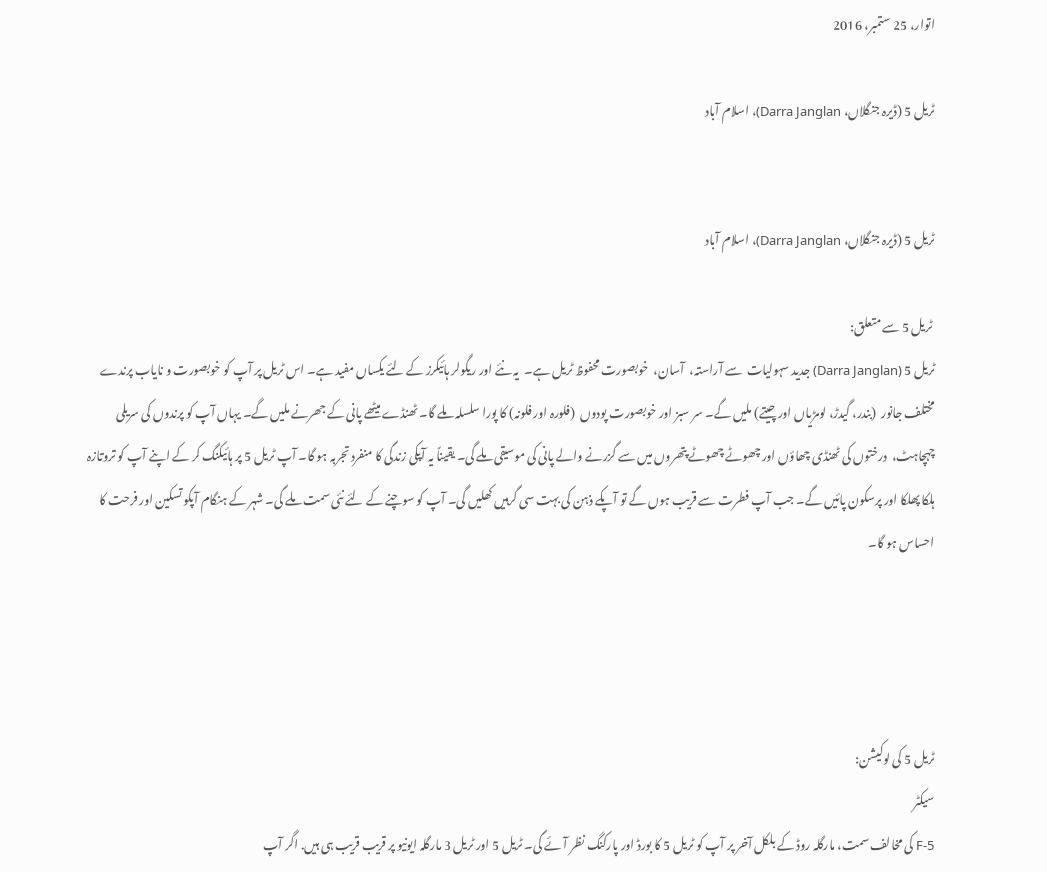اتوار، 25 ستمبر، 2016

ٹریل 5 (ڈیرہ جنگلاں، Darra Janglan)، اسلام آباد


ٹریل 5 (ڈیرہ جنگلاں، Darra Janglan)، اسلام آباد

 ٹریل 5 سے متعلق:
ٹریل 5 (Darra Janglan) جدید سہولیات  سے آراستہ،  آسان،  خوبصورت محفوظ ٹریل ہے۔  یہ نئے اور ریگولر ہائیکرز کے لئے یکساں مفید ہے۔ اس ٹریل پر آپ کو خوبصورت و نایاب پرندے مختلف جانور  (بندر، گیدڑ، لومڑیاں اور چیتے) ملیں گے۔ سر سبز اور خوبصورت پودوں  (فلورہ اور فلونہ) کا پورا سلسلہ ملے گا۔ ٹھنڈے میٹھے پانی کے جھرنے ملیں گے۔ یہاں آپ کو پرندوں کی سریلی چہچاہٹ،  درختوں کی ٹھنڈی چھاؤں اور چھوٹے چھوٹے پتھروں میں سے گزرنے والے پانی کی موسیقی ملے گی۔ یقیناً یہ آپکی زندگی کا منفرد تجربہ ہو گا۔ آپ ٹریل 5 پر ہائیکنگ کر کے اپنے آپ کو تروتازہ ہلکا پھلکا اور پرسکون پائیں گے۔ جب آپ فطرت سے قریب ہوں گے تو آپکے ذہن کی بہت سی گرہیں کھلیں گی۔ آپ کو سوچنے کے لئے نئی سمت ملے گی۔ شہر کے ہنگام آپکو تسکین اور فرحت کا احساس ہو گا۔




ٹریل 5 کی لوکیشن:
سیکٹر
F-5 کی مخالف سمت، مارگلہ روڈ کے بلکل آخر پر آپ کو ٹریل 5 کا بورڈ اور پارکنگ نظر آئے گی۔ ٹریل 5 اور ٹریل 3 مارگلہ ایونیو پر قریب قریب ہی ہیں. اگر آپ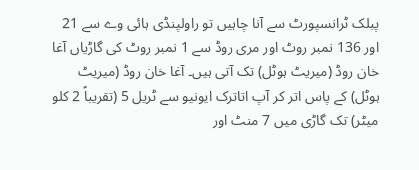پبلک ٹرانسپورٹ سے آنا چاہیں تو راولپنڈی ہائی وے سے 21 اور 136 نمبر روٹ اور مری روڈ سے 1 نمبر روٹ کی گاڑیاں آغا خان روڈ (میریٹ ہوٹل) تک آتی ہیں۔ آغا خان روڈ (میریٹ ہوٹل) کے پاس اتر کر آپ اتاترک ایونیو سے ٹریل 5 (تقریباً 2 کلو میٹر) تک گاڑی میں 7 منٹ اور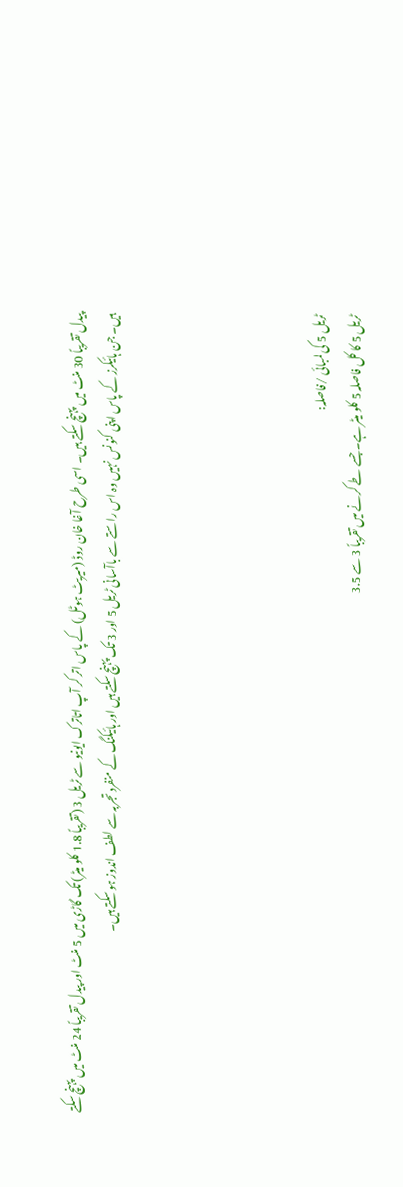پیدل تقریباً 30 منٹ میں پہنچ سکتے ہیں۔ اسی طرح آغا خان روڈ (میریٹ ہوٹل) کے پاس اتر کر آپ اتاترک ایونیو سے ٹریل 3 (تقریباً 1.8 کلو میٹر) تک گاڑی میں 5 منٹ اور پیدل تقریباً 24 منٹ میں پہنچ سکتے ہیں۔ جن ہائیکرز کے پاس اپنی کنونس نہیں وہ اس راستے سے باآسانی ٹریل 5 اور 3 تک پہنچ سکتے ہیں اور ہائیکنگ کے منفرد تجربہ سے لطف اندوز ہو سکتے ہیں۔





ٹریل 5 کی لمبائی /فاصلہ:
ٹریل 5 کا کل فاصلہ 5 کلو میٹر ہے۔ جسے طے کرنے میں تقریباً 3 سے 3.5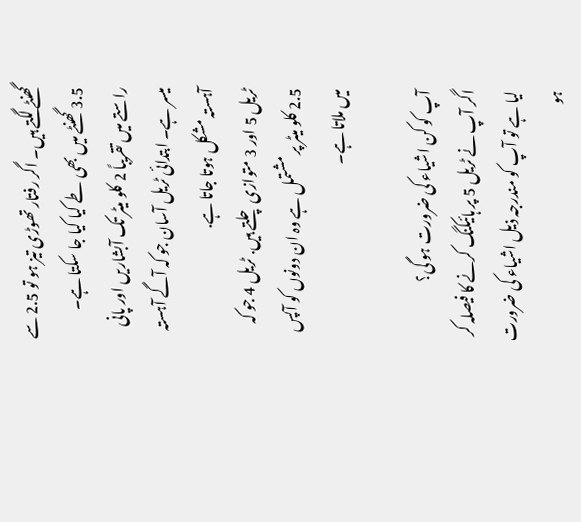گھنٹے لگتے ہیں۔ اگر رفتار تھوڑی تیز ہو تو 2.5 سے 3.5 گھنٹے میں بھی طے کیا کیا جا سکتا ہے۔ راستے میں تقریباً 2 کلو میٹر تک آبشاریں اور پانی میسر ہے۔ ابتدائی ٹریل آسان جو کہ آگے آہستہ آہستہ مشکل ہوتا جاتا ہے.
ٹریل 5 اور 3 متوازی چلتے ہیں. ٹریل 4 جو کہ 2.5 کلو میٹر پر مشتمل ہے وہ ان دونوں کو آپس میں ملاتا ہے۔

آپ کو کن اشیاء کی ضرورت ہو گی؟
اگر آپ نے ٹریل 5 پر ہائیکنگ کرنے کا فیصلہ کر لیا ہے تو آپ کو مندرجہ ذیل اشیاء کی ضرورت ہو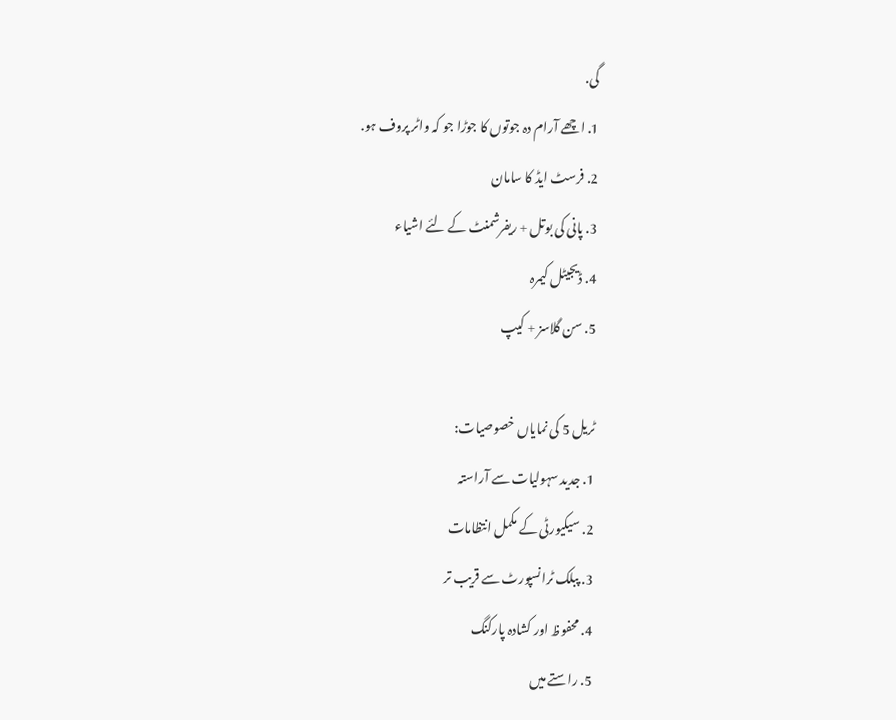گی.
1. اچھے آرام دہ جوتوں کا جوڑا جو کہ واٹر پروف ہو.
2. فرسٹ ایڈ کا سامان
3. پانی کی بوتل + ریفرشمنٹ کے لئے اشیاء
4. ڈیجیٹل کیمرہ
5. سن گلاسز + کیپ

ٹریل 5 کی نمایاں خصوصیات:
1. جدید سہولیات سے آراستہ
2. سیکیورٹی کے مکمل انتظامات
3. پبلک ٹرانسپورٹ سے قریب تر
4. محفوظ اور کشادہ پارکنگ
5. راستے میں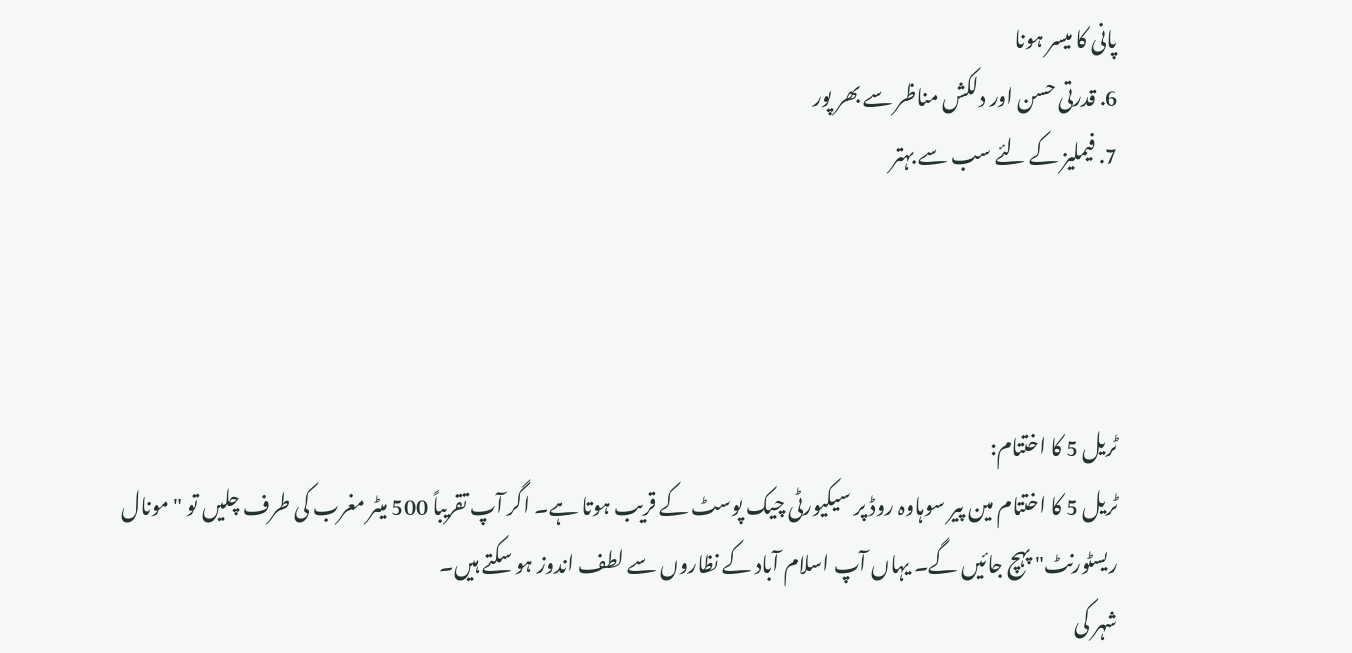پانی کا میسر ہونا
6. قدرتی حسن اور دلکش مناظر سے بھر پور
7. فیملیز کے لئے سب سے بہتر




ٹریل 5 کا اختتام:
ٹریل 5 کا اختتام مین پیر سوہاوہ روڈ پر سیکیورٹی چیک پوسٹ کے قریب ہوتا ہے۔ اگر آپ تقریباً 500 میٹر مغرب کی طرف چلیں تو "مونال ریسٹورنٹ" پہچ جائیں گے۔ یہاں آپ اسلام آباد کے نظاروں سے لطف اندوز ہو سکتے ہیں۔
شہر کی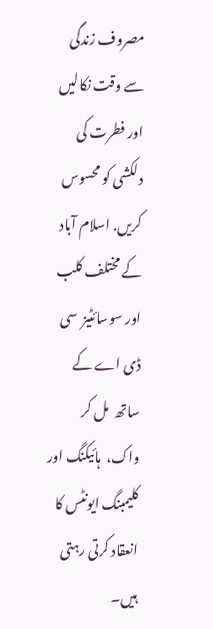مصروف زندگی سے وقت نکالیں اور فطرت کی دلکشی کو محسوس کریں. اسلام آباد کے مختلف کلب اور سوسائٹیز  سی ڈی اے کے ساتھ  مل کر واک،  ہائیکنگ اور کلیمبنگ ایونٹس کا انعقاد کرتی رہتی ہیں۔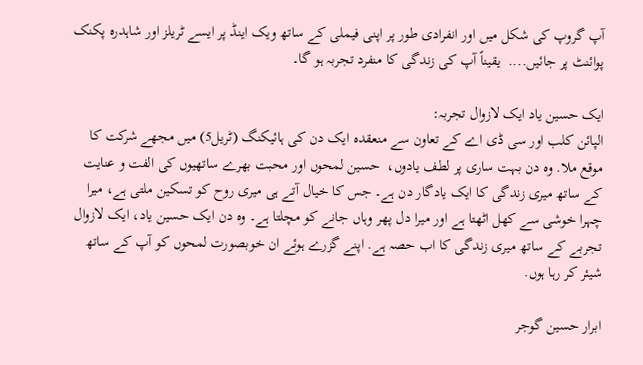آپ گروپ کی شکل میں اور انفرادی طور پر اپنی فیملی کے ساتھ ویک اینڈ پر ایسے ٹریلز اور شاہدرہ پکنک پوائنٹ پر جائیں....  یقیناً آپ کی زندگی کا منفرد تجربہ ہو گا۔

ایک حسین یاد ایک لازوال تجربہ:
الپائن کلب اور سی ڈی اے کے تعاون سے منعقدہ ایک دن کی ہائیکنگ (ٹریل5) میں مجھے شرکت کا موقع ملا. وہ دن بہت ساری پر لطف یادوں،  حسین لمحوں اور محبت بھرے ساتھیوں کی الفت و عنایت کے ساتھ میری زندگی کا ایک یادگار دن ہے۔ جس کا خیال آتے ہی میری روح کو تسکین ملتی ہے، میرا چہرا خوشی سے کھل اٹھتا ہے اور میرا دل پھر وہاں جانے کو مچلتا ہے۔ وہ دن ایک حسین یاد، ایک لازوال تجربے کے ساتھ میری زندگی کا اب حصہ ہے. اپنے گزرے ہوئے ان خوبصورت لمحوں کو آپ کے ساتھ شیئر کر رہا ہوں.

ابرار حسین گوجر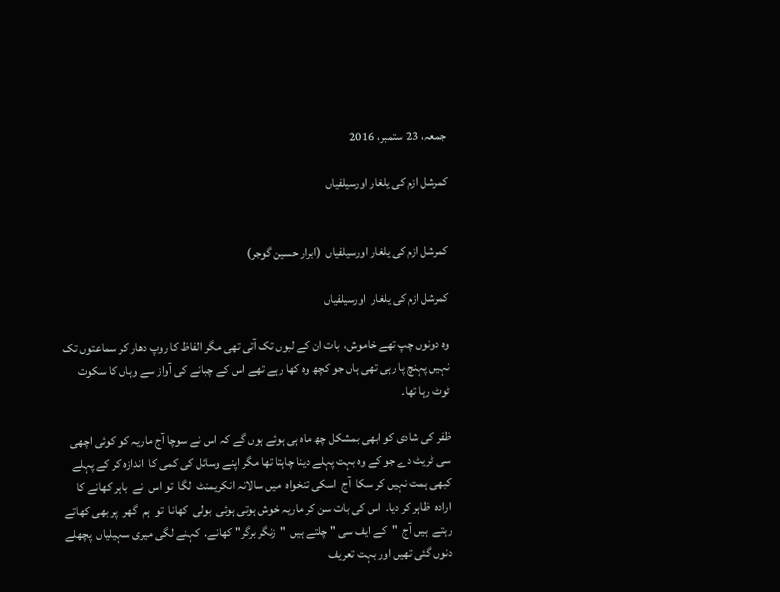جمعہ، 23 ستمبر، 2016

کمرشل ازم کی یلغار اورسیلفیاں


کمرشل ازم کی یلغار اورسیلفیاں  (ابرار حسین گوجر)

کمرشل ازم کی یلغار  اورسیلفیاں

وہ دونوں چپ تھے خاموش،  بات ان کے لبوں تک آتی تھی مگر الفاظ کا روپ دھار کر سماعتوں تک نہیں پہنچ پا رہی تھی ہاں جو کچھ وہ کھا رہے تھے اس کے چبانے کی آواز سے وہاں کا سکوت ٹوٹ رہا تھا۔

ظفر کی شادی کو ابھی بمشکل چھ ماہ ہی ہوئے ہوں گے کہ اس نے سوچا آج ماریہ کو کوئی اچھی سی ٹریٹ دے جو کے وہ بہت پہلے دینا چاہتا تھا مگر اپنے وسائل کی کمی کا  اندازہ کر کے پہلے کبھی ہمت نہیں کر سکا  آج  اسکی تنخواہ  میں سالانہ انکریمنٹ  لگا  تو اس  نے  باہر کھانے کا ارادہ  ظاہر کر دیا.  اس کی بات سن کر ماریہ خوش ہوتی ہوئی  بولی  کھانا  تو  ہم  گھر  پر بھی کھاتے رہتے  ہیں آج  "کے ایف سی " چلتے ہیں  "زنگر برگر" کھانے.  کہنے لگی میری سہیلیاں  پچھلے  دنوں گئی تھیں اور بہت تعریف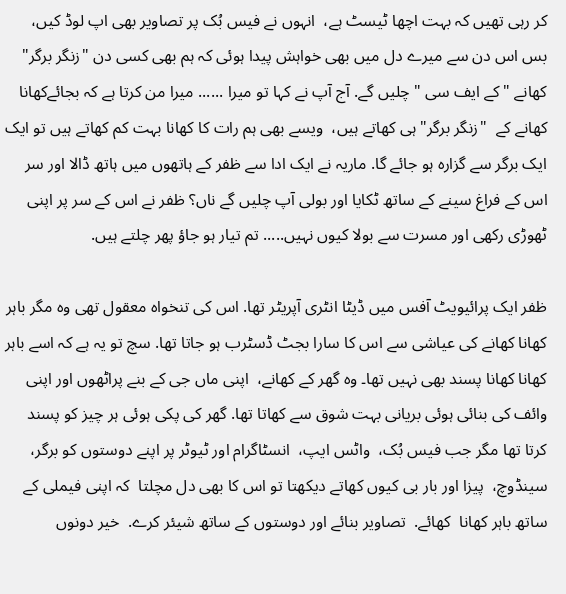کر رہی تھیں کہ بہت اچھا ٹیسٹ ہے،  انہوں نے فیس بُک پر تصاویر بھی اپ لوڈ کیں،    بس اس دن سے میرے دل میں بھی خواہش پیدا ہوئی کہ ہم بھی کسی دن "زنگر برگر" کھانے "کے ایف سی " چلیں گے. آج آپ نے کہا تو میرا ...... میرا من کرتا ہے کہ بجائےکھانا  کھانے کے  "زنگر برگر" ہی کھاتے ہیں،  ویسے بھی ہم رات کا کھانا بہت کم کھاتے ہیں تو ایک ایک برگر سے گزارہ ہو جائے گا. ماریہ نے ایک ادا سے ظفر کے ہاتھوں میں ہاتھ ڈالا اور سر اس کے فراغ سینے کے ساتھ ٹکایا اور بولی آپ چلیں گے ناں؟ ظفر نے اس کے سر پر اپنی ٹھوڑی رکھی اور مسرت سے بولا کیوں نہیں..... تم تیار ہو جاؤ پھر چلتے ہیں.

ظفر ایک پرائیویٹ آفس میں ڈیٹا انٹری آپریٹر تھا. اس کی تنخواہ معقول تھی وہ مگر باہر کھانا کھانے کی عیاشی سے اس کا سارا بجٹ ڈسٹرب ہو جاتا تھا. سچ تو یہ ہے کہ اسے باہر کھانا کھانا پسند بھی نہیں تھا۔ وہ گھر کے کھانے،  اپنی ماں جی کے بنے پراٹھوں اور اپنی وائف کی بنائی ہوئی بریانی بہت شوق سے کھاتا تھا. گھر کی پکی ہوئی ہر چیز کو پسند کرتا تھا مگر جب فیس بُک،  واٹس ایپ،  انسٹاگرام اور ٹیوٹر پر اپنے دوستوں کو برگر، سینڈوچ،  پیزا اور بار بی کیوں کھاتے دیکھتا تو اس کا بھی دل مچلتا  کہ اپنی فیملی کے ساتھ باہر کھانا  کھائے.  تصاویر بنائے اور دوستوں کے ساتھ شیئر کرے.  خیر دونوں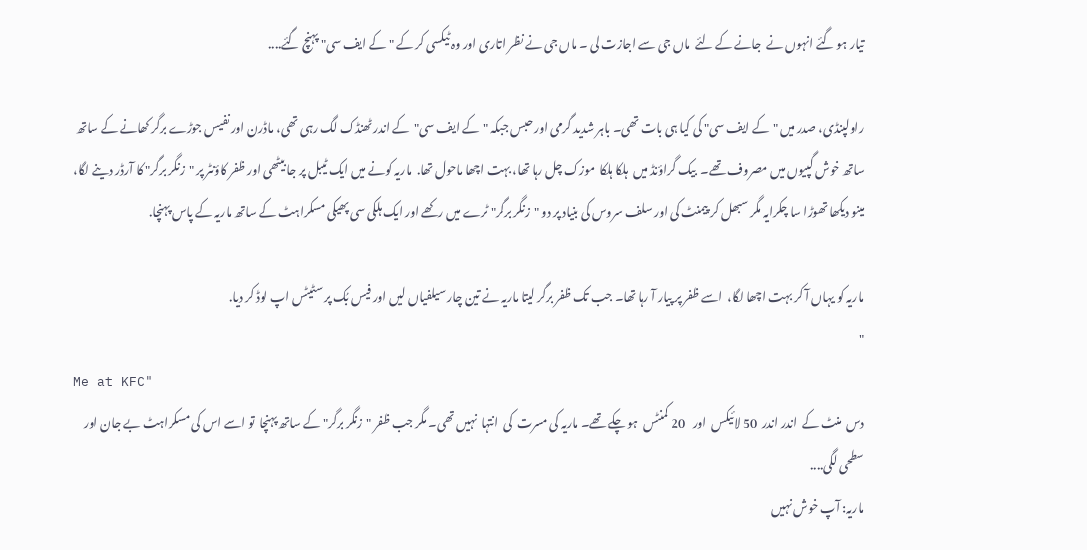تیار ہو گئے انہوں نے  جانے کے لئے  ماں جی سے اجازت لی ۔ ماں جی نے نظر اتاری اور وہ ٹیکسی کر کے "کے ایف سی" پہنچ گئے....

راولپنڈی، صدر میں "کے ایف سی" کی کیا ہی بات تھی۔ باہر شدید گرمی اور حبس جبکہ "کے ایف سی"  کے اندر ٹھنڈک لگ رہی تھی، ماڈرن اور نفیس جوڑے برگر کھانے کے ساتھ ساتھ خوش گپیوں میں مصروف تھے۔  بیک گراؤنڈ میں  ہلکا ہلکا  موزک چل رہا تھا، بہت اچھا ماحول تھا.  ماریہ کونے میں ایک ٹیبل پر جا بیٹھی اور ظفر کاؤنٹر پر "زنگر برگر" کا آرڈر دینے لگا،  مینو دیکھا تھوڑا سا چکرایہ مگر سبھل کر پیمنٹ کی اور سلف سروس کی بنیاد پر دو "زنگر برگر" ٹرے میں رکھے اور ایک ہلکی سی پھیکی مسکراہٹ کے ساتھ ماریہ کے پاس پہنچا.

ماریہ کو یہاں آ کر بہت اچھا لگا،  اسے ظفر پر پیار آ رہا تھا۔ جب تک ظفر برگر لیتا ماریہ نے تین چار سیلفیاں لیں اور فیس بُک پر سٹیٹس اپ لوڈ کر دیا.
"
Me at KFC"
دس  منٹ کے  اندر اندر  50 لائیکس  اور   20 کمنٹس  ہو چکے تھے۔ ماریہ کی مسرت  کی  انتہا  نہیں تھی۔ مگر جب ظفر "زنگر برگر" کے ساتھ پہنچا  تو اسے اس کی مسکراہٹ بے جان اور سطحی لگی....
ماریہ: آپ خوش نہیں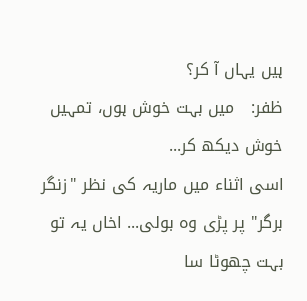ہیں یہاں آ کر؟
ظفر:   میں بہت خوش ہوں، تمہیں خوش دیکھ کر...
اسی اثناء میں ماریہ کی نظر "زنگر برگر" پر پڑی وہ بولی... اخاں یہ تو بہت چھوٹا سا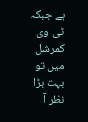ہے جبکہ ٹی وی کمرشل میں تو بہت بڑا نظر آ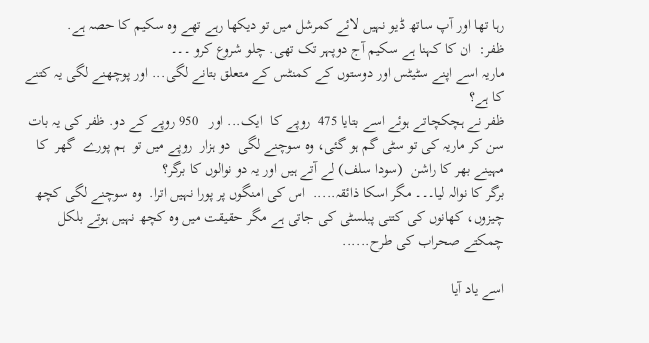رہا تھا اور آپ ساتھ ڈیو نہیں لائے کمرشل میں تو دیکھا رہے تھے وہ سکیم کا حصہ ہے.
ظفر:  ان کا کہنا ہے سکیم آج دوپہر تک تھی. چلو شروع کرو ۔۔۔
ماریہ اسے اپنے سٹیٹس اور دوستوں کے کمنٹس کے متعلق بتانے لگی... اور پوچھنے لگی یہ کتنے کا ہے؟
ظفر نے ہچکچاتے ہوئے اسے بتایا 475  روپے کا  ایک... اور   950 روپے کے دو. ظفر کی یہ بات سن کر ماریہ کی تو سٹی گم ہو گئی، وہ سوچنے لگی  دو ہزار  روپے میں تو  ہم پورے  گھر  کا  مہینے بھر کا راشن  (سودا سلف) لے آتے ہیں اور یہ دو نوالوں کا برگر؟
برگر کا نوالہ لیا۔۔۔ مگر اسکا ذائقہ.....  اس کی امنگوں پر پورا نہیں اترا.  وہ سوچنے لگی کچھ چیزوں، کھانوں کی کتنی پبلسٹی کی جاتی ہے مگر حقیقت میں وہ کچھ نہیں ہوتے بلکل چمکتے صحراب کی طرح......

اسے یاد آیا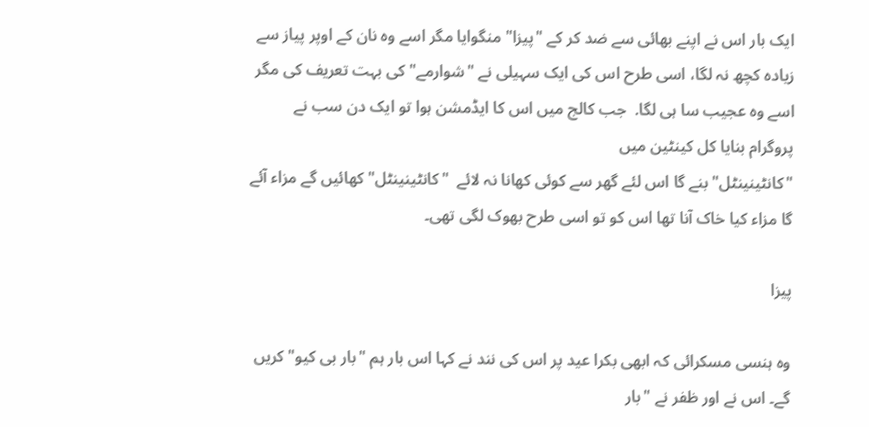ایک بار اس نے اپنے بھائی سے ضد کر کے "پیزا" منگوایا مگر اسے وہ نان کے اوپر پیاز سے زیادہ کچھ نہ لگا، اسی طرح اس کی ایک سہیلی نے "شوارمے" کی بہت تعریف کی مگر اسے وہ عجیب سا ہی لگا.  جب کالج میں اس کا ایڈمشن ہوا تو ایک دن سب نے پروگرام بنایا کل کینٹین میں
"کانٹینینٹل" بنے گا اس لئے گھر سے کوئی کھانا نہ لائے  "کانٹینینٹل" کھائیں گے مزاء آئے گا مزاء کیا خاک آنا تھا اس کو تو اسی طرح بھوک لگی تھی۔

پیزا

وہ ہنسی مسکرائی کہ ابھی بکرا عید پر اس کی نند نے کہا اس بار ہم "بار بی کیو" کریں گے۔ اس نے اور ظفر نے "بار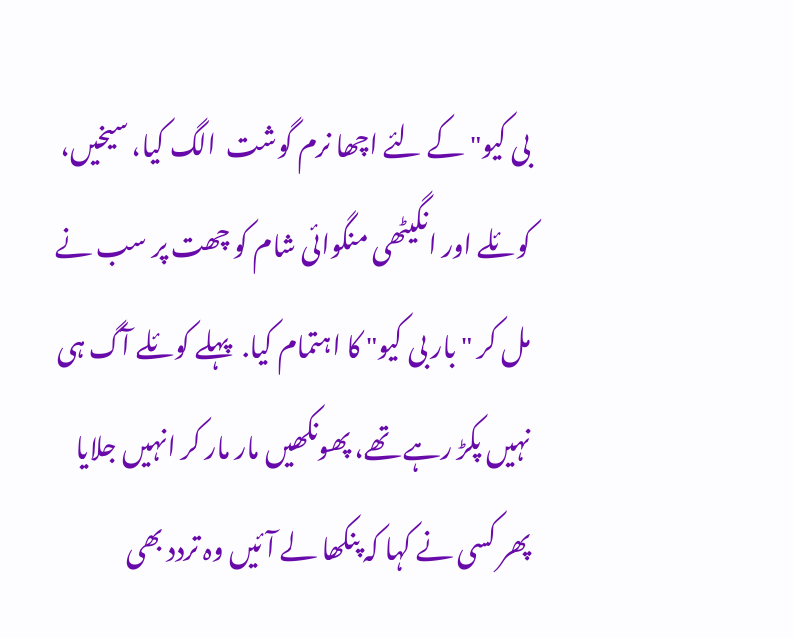بی کیو" کے لئے اچھا نرم گوشت  الگ کیا، سیخیں، کوئلے اور انگیٹھی منگوائی شام کو چھت پر سب نے مل کر "بار بی کیو" کا اہتمام کیا.  پہلے کوئلے آگ ہی نہیں پکڑ رہے تھے، پھونکھیں مار مار کر انہیں جلایا پھر کسی نے کہا کہ پنکھا لے آئیں وہ تردد بھی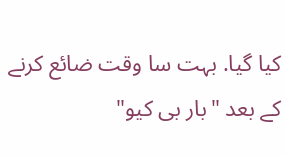کیا گیا. بہت سا وقت ضائع کرنے کے بعد "بار بی کیو"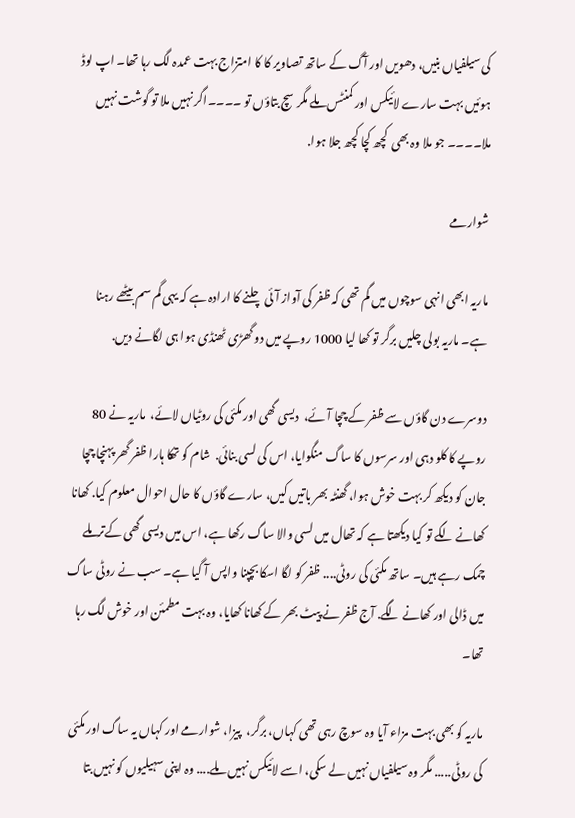کی سیلفیاں بنیں، دھویں اور آگ کے ساتھ تصاویر کا کا امتزاج بہت عمدہ لگ رہا تھا۔ اپ لوڈ ہوئیں بہت سارے لائیکس اور کمنٹس ملے مگر سچ بتاؤں تو ۔۔۔۔اگر نہیں ملا تو گوشت نہیں ملا۔۔۔۔ جو ملا وہ بھی  کچھ کچا کچھ جلا ہوا.

شوارمے

ماریہ ابھی انہی سوچوں میں گم تھی کہ ظفر کی آواز آئی چلنے کا ارادہ ہے کہ یہی گم سم بیٹھے رہنا ہے۔ ماریہ بولی چلیں برگر تو کھا لیا 1000 روپے میں دو گھڑی ٹھنڈی ہوا ہی لگانے دیں.

دوسرے دن گاؤں سے ظفر کے چچا آئے،  دیسی گھی اور مکئی کی روٹیاں لائے،  ماریہ نے 80 روپے کا کلو دہی اور سرسوں کا ساگ منگوایا، اس کی لسی بنائی.  شام کو تھکا ہارا ظفر گھر پہنچا چچا جان کو دیکھ کر بہت خوش ہوا، گھنٹہ بھر باتیں کیں، سارے گاؤں کا حال احوال معلوم کیا. کھانا کھانے لگے تو کیا دیکھتا ہے کہ تھال میں لسی والا ساگ رکھا ہے، اس میں دیسی گھی کےترملے چمک رہے ہیں۔ ساتھ مکئی کی روٹی.... ظفر کو لگا اسکا بچپنا واپس آ گیا ہے۔ سب نے روٹی ساگ میں ڈالی اور کھانے لگے. آج ظفر نے پیٹ بھر کے کھانا کھایا، وہ بہت مطمئن اور خوش لگ رہا تھا۔

ماریہ کو بھی بہت مزاء آیا وہ سوچ رہی تھی کہاں، برگر،  پیزا، شوارمے اور کہاں یہ ساگ اور مکئی کی روٹی..... مگر وہ سیلفیاں نہیں لے سکی، اسے لائیکس نہیں ملے.... وہ اپنی سہیلیوں کو نہیں بتا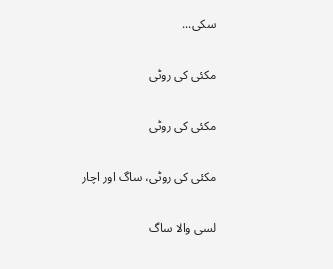سکی...

مکئی کی روٹی

مکئی کی روٹی

مکئی کی روٹی، ساگ اور اچار

لسی والا ساگ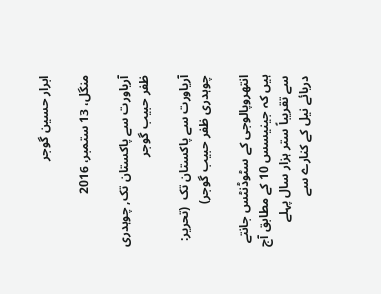ابرار حسین گوجر

منگل، 13 ستمبر، 2016

آریاورت سے پاکستان تک, چوہدری ظفر حبیب گوجر

آریاورت سے پاکستان تک  (تحریر: چوہدری ظفر حبیب گوجر)

انتھروپالوجی کے سٹوڈنٹس جانتے ہیں کہ جینیسس 10 کے مطابق آج سے تقریباً ستر ہزار سال پہلے دریائے نیل کے کنارے سے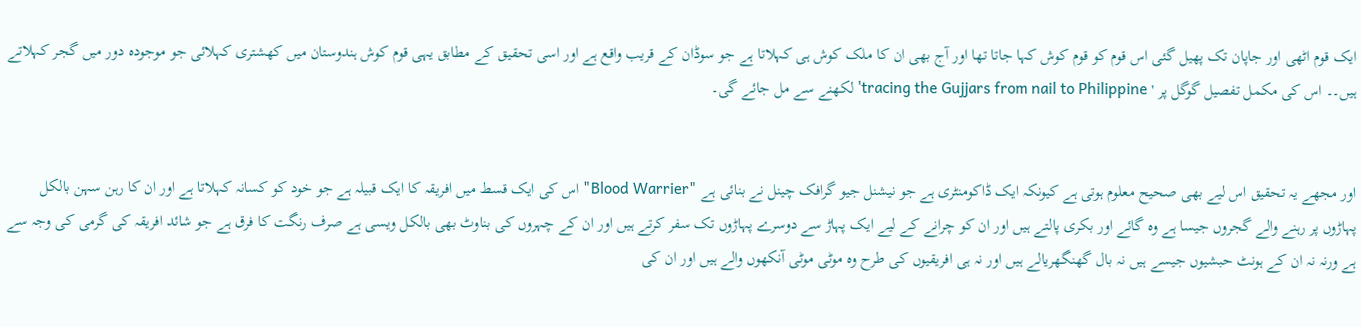ایک قوم اٹھی اور جاپان تک پھیل گئی اس قوم کو قوم کوش کہا جاتا تھا اور آج بھی ان کا ملک کوش ہی کہلاتا ہے جو سوڈان کے قریب واقع ہے اور اسی تحقیق کے مطابق یہی قوم کوش ہندوستان میں کھشتری کہلائی جو موجودہ دور میں گجر کہلاتے ہیں۔۔ اس کی مکمل تفصیل گوگل پر ' tracing the Gujjars from nail to Philippine' لکھنے سے مل جائے گی۔


اور مجھے یہ تحقیق اس لیے بھی صحیح معلوم ہوتی ہے کیونکہ ایک ڈاکومنٹری ہے جو نیشنل جیو گرافک چینل نے بنائی ہے "Blood Warrier" اس کی ایک قسط میں افریقہ کا ایک قبیلہ ہے جو خود کو کسانہ کہلاتا ہے اور ان کا رہن سہن بالکل پہاڑوں پر رہنے والے گجروں جیسا ہے وہ گائے اور بکری پالتے ہیں اور ان کو چرانے کے لیے ایک پہاڑ سے دوسرے پہاڑوں تک سفر کرتے ہیں اور ان کے چہروں کی بناوٹ بھی بالکل ویسی ہے صرف رنگت کا فرق ہے جو شائد افریقہ کی گرمی کی وجہ سے ہے ورنہ نہ ان کے ہونٹ حبشیوں جیسے ہیں نہ بال گھنگھریالے ہیں اور نہ ہی افریقیوں کی طرح وہ موٹی موٹی آنکھوں والے ہیں اور ان کی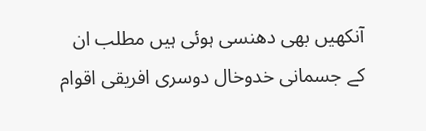آنکھیں بھی دھنسی ہوئی ہیں مطلب ان کے جسمانی خدوخال دوسری افریقی اقوام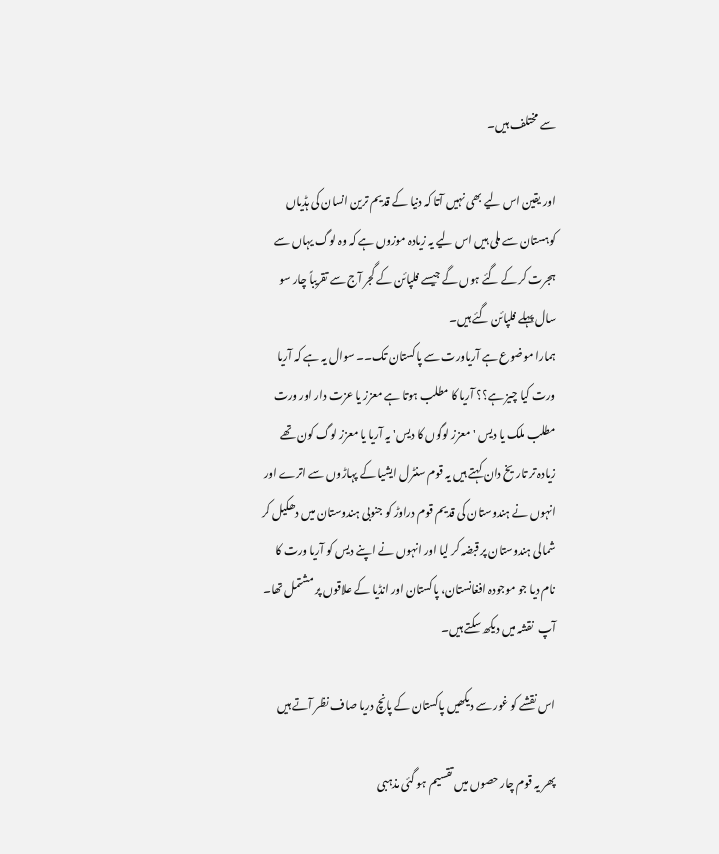سے مختلف ہیں۔

اور یقین اس لیے بھی نہیں آتا کہ دنیا کے قدیم ترین انسان کی ہڈیاں کوہستان سے ملی ہیں اس لیے یہ زیادہ موزوں ہے کہ وہ لوگ یہاں سے ہجرت کر کے گئے ہوں گے جیسے فلپائن کے گجر آج سے تقریباً چار سو سال پہلے فلپائن گئے ہیں۔
ہمارا موضوع ہے آریاورت سے پاکستان تک۔۔ سوال یہ ہے کہ آریا ورت کیا چیز ہے؟؟ آریا کا مطلب ہوتا ہے معزز یا عزت دار اور ورت مطلب ملک یا دیس ' معزز لوگوں کا دیس' یہ آریا یا معزز لوگ کون تھے زیادہ تر تاریخ دان کہتے ہیں یہ قوم سنٹرل ایشیا کے پہاڑوں سے اترے اور انہوں نے ہندوستان کی قدیم قوم دراوڑ کو جنوبی ہندوستان میں دھکیل کر شمالی ہندوستان پر قبضہ کر لیا اور انہوں نے اپنے دیس کو آریا ورت کا نام دیا جو موجودہ افغانستان، پاکستان اور انڈیا کے علاقوں پر مشتمل تھا۔ آپ  نقشہ میں دیکھ سکتے ہیں۔

اس نقشے کو غور سے دیکھیں پاکستان کے پانچ دریا صاف نظر آتے ہیں

پھر یہ قوم چار حصوں میں تقسیم ہو گئی مذہبی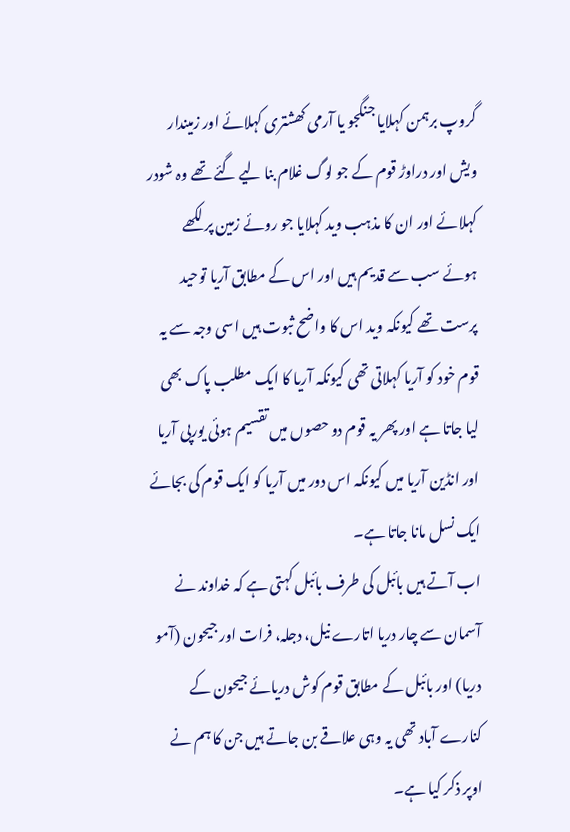گروپ برہمن کہلایا جنگجو یا آرمی کھشتری کہلائے اور زمیندار ویش اور دراوڑ قوم کے جو لوگ غلام بنا لیے گئے تھے وہ شودر کہلائے اور ان کا مذہب وید کہلایا جو روئے زمین پر لکھے ہوئے سب سے قدیم ہیں اور اس کے مطابق آریا توحید پرست تھے کیونکہ وید اس کا واضح ثبوت ہیں اسی وجہ سے یہ قوم خود کو آریا کہلاتی تھی کیونکہ آریا کا ایک مطلب پاک بھی لیا جاتا ہے اور پھر یہ قوم دو حصوں میں تقسیم ہوئی یورپی آریا اور انڈین آریا میں کیونکہ اس دور میں آریا کو ایک قوم کی بجائے ایک نسل مانا جاتا ہے۔
اب آتے ہیں بائبل کی طرف بائبل کہتی ہے کہ خداوند نے آسمان سے چار دریا اتارے نیل، دجلہ، فرات اور جیحون (آمو دریا) اور بائبل کے مطابق قوم کوش دریائے جیحون کے کنارے آباد تھی یہ وہی علاقے بن جاتے ہیں جن کا ہم نے اوپر ذکر کیا ہے۔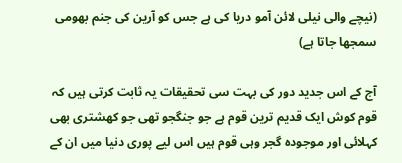(نیچے والی نیلی لائن آمو دریا کی ہے جس کو آرین کی جنم بھومی سمجھا جاتا ہے)

آج کے اس جدید دور کی بہت سی تحقیقات یہ ثابت کرتی ہیں کہ قوم کوش ایک قدیم ترین قوم ہے جو جنگجو تھی جو کھشتری بھی کہلائی اور موجودہ گجر وہی قوم ہیں اس لیے پوری دنیا میں ان کے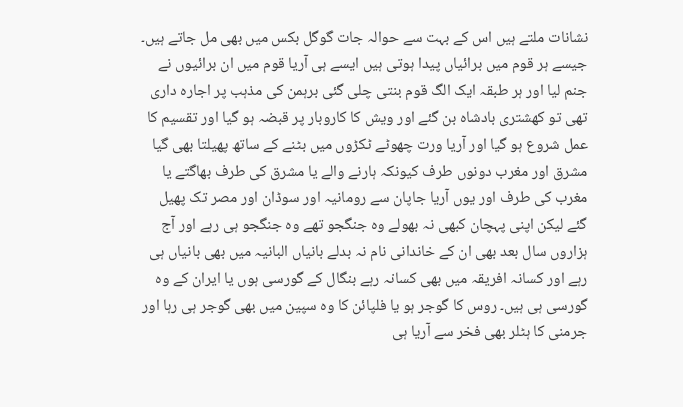نشانات ملتے ہیں اس کے بہت سے حوالہ جات گوگل بکس میں بھی مل جاتے ہیں۔
جیسے ہر قوم میں برائیاں پیدا ہوتی ہیں ایسے ہی آریا قوم میں ان برائیوں نے جنم لیا اور ہر طبقہ ایک الگ قوم بنتی چلی گئی برہمن کی مذہب پر اجارہ داری تھی تو کھشتری بادشاہ بن گئے اور ویش کا کاروبار پر قبضہ ہو گیا اور تقسیم کا عمل شروع ہو گیا اور آریا ورت چھوٹے ٹکڑوں میں بٹنے کے ساتھ پھیلتا بھی گیا مشرق اور مغرب دونوں طرف کیونکہ ہارنے والے یا مشرق کی طرف بھاگتے یا مغرب کی طرف اور یوں آریا جاپان سے رومانیہ اور سوڈان اور مصر تک پھیل گئے لیکن اپنی پہچان کبھی نہ بھولے وہ جنگجو تھے وہ جنگجو ہی رہے اور آج ہزاروں سال بعد بھی ان کے خاندانی نام نہ بدلے بانیاں البانیہ میں بھی بانیاں ہی رہے اور کسانہ افریقہ میں بھی کسانہ رہے بنگال کے گورسی ہوں یا ایران کے وہ گورسی ہی ہیں۔ روس کا گوجر ہو یا فلپائن کا وہ سپین میں بھی گوجر ہی رہا اور جرمنی کا ہٹلر بھی فخر سے آریا ہی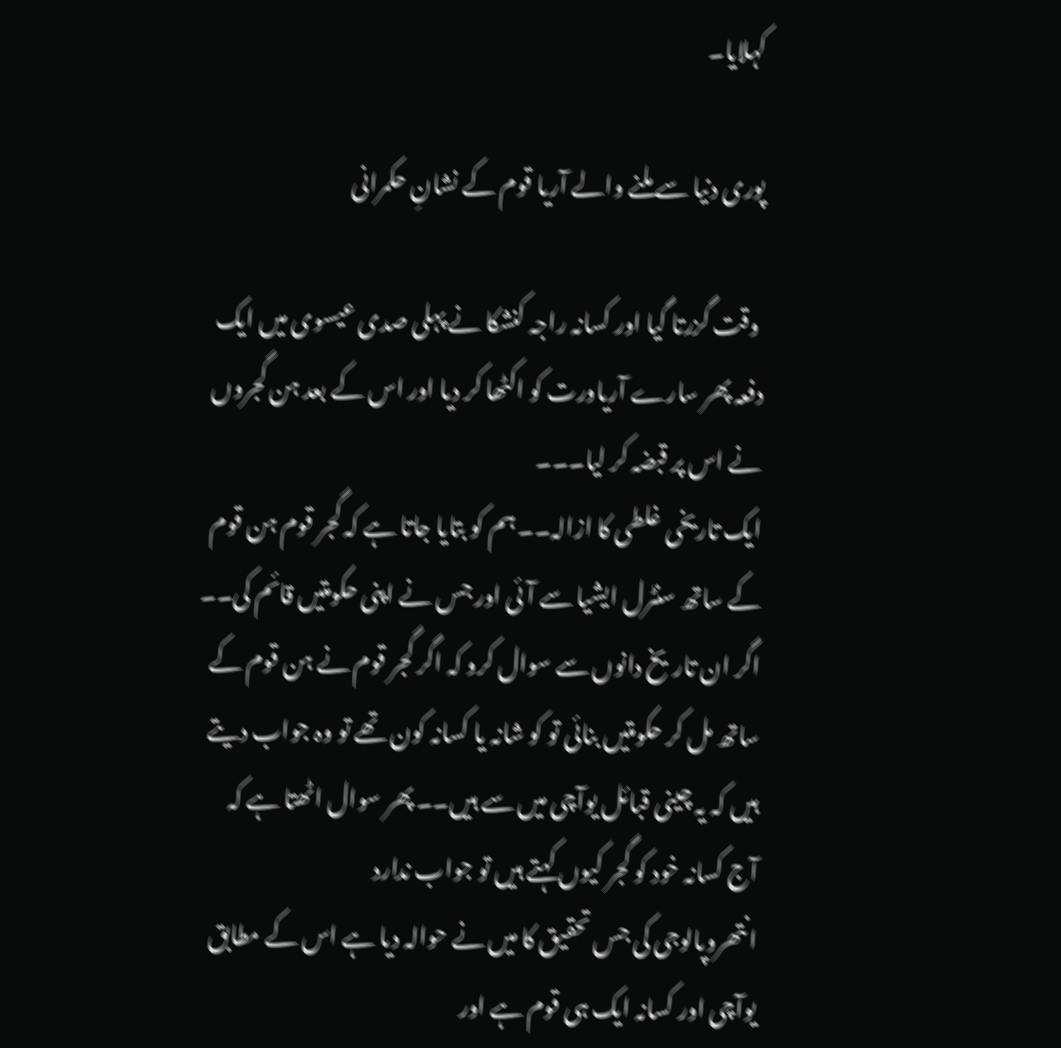کہلایا۔

پوری دنیا سے ملنے والے آریا قوم کے نشانِ حکمرانی

 وقت گزرتا گیا اور کسانہ راجہ کنشکا نے پہلی صدی عیسوی میں ایک دفعہ پھر سارے آریاورت کو اکٹھا کر دیا اور اس کے بعد ہن گجروں نے اس پر قبضہ کر لیا۔۔۔
ایک تاریخی غلطی کا ازالہ۔۔ ہم کو بتایا جاتا ہے کہ گجر قوم ہن قوم کے ساتھ سنٹرل ایشیا سے آئی اور جس نے اپنی حکومتیں قائم کی۔۔
اگر ان تاریخ دانوں سے سوال کرو کہ اگر گجر قوم نے ہن قوم کے ساتھ مل کر حکومتیں بنائی تو کو شانہ یا کسانہ کون تھے تو وہ جواب دیتے ہیں کہ یہ چینی قبائل یوآچی میں سے ہیں۔۔ پھر سوال اٹھتا ہے کہ آج کسانہ خود کو گجر کیوں کہتے ہیں تو جواب ندارد
انتھروپالوجی کی جس تحقیق کا میں نے حوالہ دیا ہے اس کے مطابق یوآچی اور کسانہ ایک ہی قوم ہے اور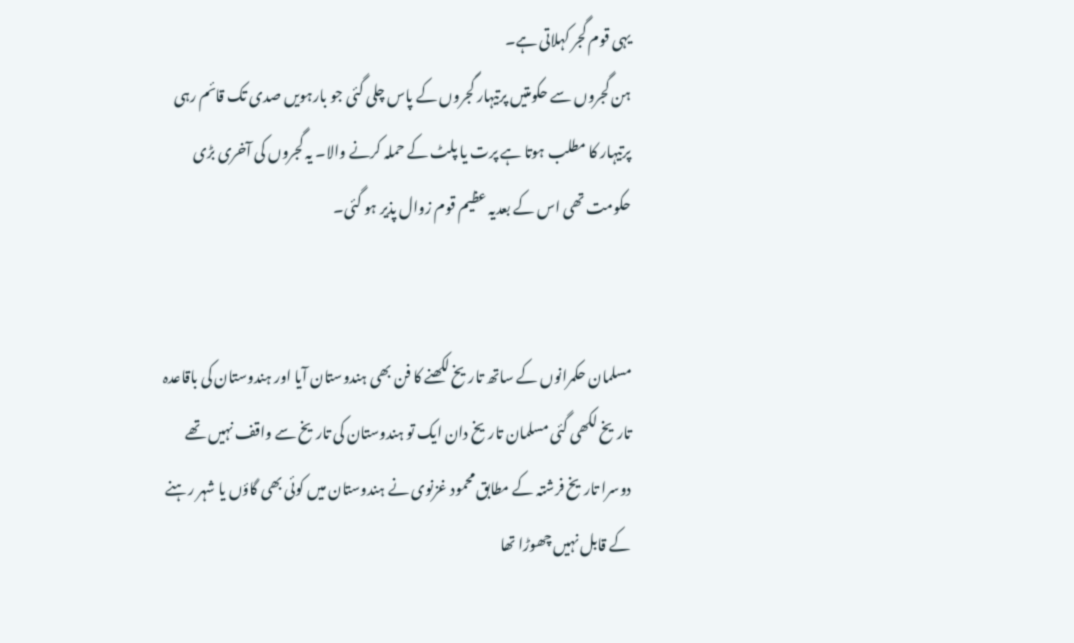یہی قوم گجر کہلاتی ہے۔
ہن گجروں سے حکومتیں پرتیہار گجروں کے پاس چلی گئی جو بارہویں صدی تک قائم رہی پرتیہار کا مطلب ہوتا ہے پرت یا پلٹ کے حملہ کرنے والا۔ یہ گجروں کی آخری بڑی حکومت تھی اس کے بعدیہ عظیم قوم زوال پذیر ہو گئی۔


مسلمان حکمرانوں کے ساتھ تاریخ لکھنے کا فن بھی ہندوستان آیا اور ہندوستان کی باقاعدہ تاریخ لکھی گئی مسلمان تاریخ دان ایک تو ہندوستان کی تاریخ سے واقف نہیں تھے دوسرا تاریخ فرشتہ کے مطابق محمود غزنوی نے ہندوستان میں کوئی بھی گاؤں یا شہر رہنے کے قابل نہیں چھوڑا تھا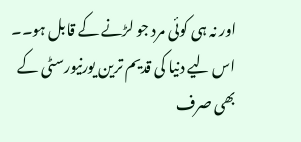اور نہ ہی کوئی مرد جو لڑنے کے قابل ہو۔۔ اس لیے دنیا کی قدیم ترین یورنیورسٹی کے بھی صرف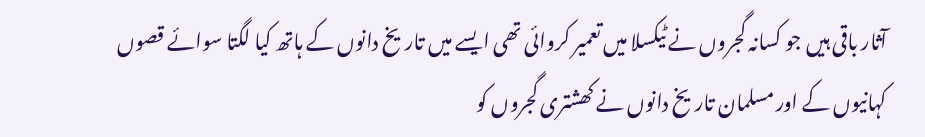آثار باقی ہیں جو کسانہ گجروں نے ٹیکسلا میں تعمیر کروائی تھی ایسے میں تاریخ دانوں کے ہاتھ کیا لگتا سوائے قصوں کہانیوں کے اور مسلمان تاریخ دانوں نے کھشتری گجروں کو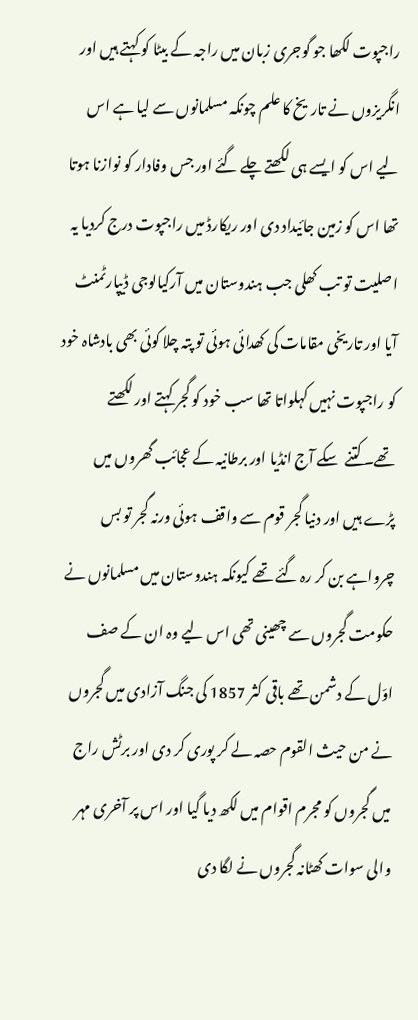راجپوت لکھا جو گوجری زبان میں راجہ کے بیٹا کو کہتے ہیں اور انگریزوں نے تاریخ کا علم چونکہ مسلمانوں سے لیا ہے اس لیے اس کو ایسے ہی لکھتے چلے گئے اور جس وفادار کو نوازنا ہوتا تھا اس کو زمین جائیداد دی اور ریکارڈ میں راجپوت درج کردیا یہ اصلیت تو تب کھلی جب ہندوستان میں آرکیالوجی ڈیپارٹمنٹ آیا اور تاریخی مقامات کی کھدائی ہوئی تو پتہ چلا کوئی بھی بادشاہ خود کو راجپوت نہیں کہلواتا تھا سب خود کو گجر کہتے اور لکھتے تھے۔کتنے  سکے آج انڈیا اور برطانیہ کے عجائب گھروں میں پڑے ہیں اور دنیا گجر قوم سے واقف ہوئی ورنہ گجر تو بس چرواہے بن کر رہ گئے تھے کیونکہ ہندوستان میں مسلمانوں نے حکومت گجروں سے چھینی تھی اس لیے وہ ان کے صف اوّل کے دشمن تھے باقی کثر 1857 کی جنگ آزادی میں گجروں نے من حیث القوم حصہ لے کر پوری کر دی اور برٹش راج میں گجروں کو مجرم اقوام میں لکھ دیا گیا اور اس پر آخری مہر والی سوات کھٹانہ گجروں نے لگا دی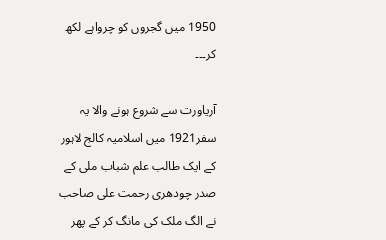1950 میں گجروں کو چرواہے لکھ کر۔۔۔

آریاورت سے شروع ہونے والا یہ سفر1921 میں اسلامیہ کالج لاہور کے ایک طالب علم شباب ملی کے صدر چودھری رحمت علی صاحب نے الگ ملک کی مانگ کر کے پھر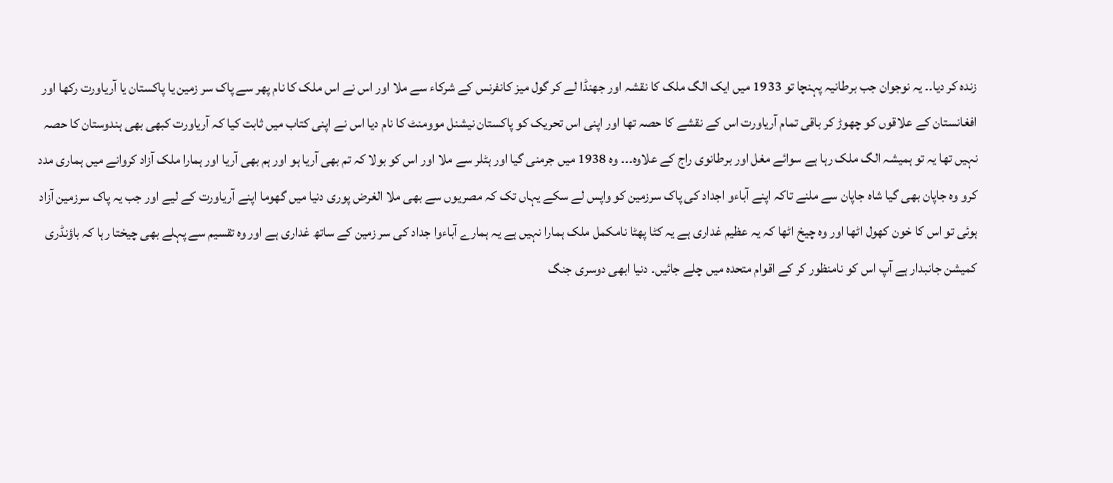زندہ کر دیا۔۔ یہ نوجوان جب برطانیہ پہنچا تو 1933 میں ایک الگ ملک کا نقشہ اور جھنڈا لے کر گول میز کانفرنس کے شرکاء سے ملا اور اس نے اس ملک کا نام پھر سے پاک سر زمین یا پاکستان یا آریاورت رکھا اور افغانستان کے علاقوں کو چھوڑ کر باقی تمام آریاورت اس کے نقشے کا حصہ تھا اور اپنی اس تحریک کو پاکستان نیشنل موومنٹ کا نام دیا اس نے اپنی کتاب میں ثابت کیا کہ آریاورت کبھی بھی ہندوستان کا حصہ نہیں تھا یہ تو ہمیشہ الگ ملک رہا ہے سوائے مغل اور برطانوی راج کے علاوہ۔۔۔ وہ 1938 میں جرمنی گیا اور ہٹلر سے ملا اور اس کو بولا کہ تم بھی آریا ہو اور ہم بھی آریا اور ہمارا ملک آزاد کروانے میں ہماری مدد کرو وہ جاپان بھی گیا شاہ جاپان سے ملنے تاکہ اپنے آباءو اجداد کی پاک سرزمین کو واپس لے سکے یہاں تک کہ مصریوں سے بھی ملا الغرض پوری دنیا میں گھوما اپنے آریاورت کے لیے اور جب یہ پاک سرزمین آزاد ہوئی تو اس کا خون کھول اٹھا اور وہ چیخ اٹھا کہ یہ عظیم غداری ہے یہ کٹا پھٹا نامکمل ملک ہمارا نہیں ہے یہ ہمارے آباءوا جداد کی سر زمین کے ساتھ غداری ہے اور وہ تقسیم سے پہلے بھی چیختا رہا کہ باؤنڈری کمیشن جانبدار ہے آپ اس کو نامنظور کر کے اقوام متحدہ میں چلے جائیں۔ دنیا ابھی دوسری جنگ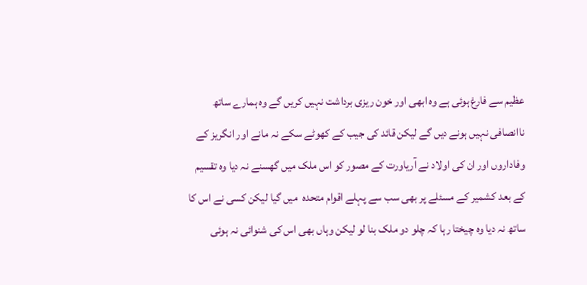عظیم سے فارغ ہوئی ہے وہ ابھی اور خون ریزی برداشت نہیں کریں گے وہ ہمارے ساتھ ناانصافی نہیں ہونے دیں گے لیکن قائد کی جیب کے کھوٹے سکے نہ مانے اور انگریز کے وفاداروں اور ان کی اولاد نے آریاورت کے مصور کو اس ملک میں گھسنے نہ دیا وہ تقسیم کے بعد کشمیر کے مسئلے پر بھی سب سے پہلے اقوام متحدہ  میں گیا لیکن کسی نے اس کا ساتھ نہ دیا وہ چیختا رہا کہ چلو دو ملک بنا لو لیکن وہاں بھی اس کی شنوائی نہ ہوئی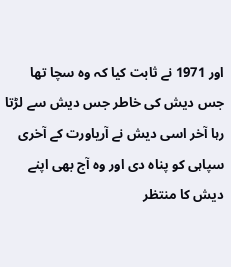اور 1971 نے ثابت کیا کہ وہ سچا تھا جس دیش کی خاطر جس دیش سے لڑتا رہا آخر اسی دیش نے آریاورت کے آخری سپاہی کو پناہ دی اور وہ آج بھی اپنے دیش کا منتظر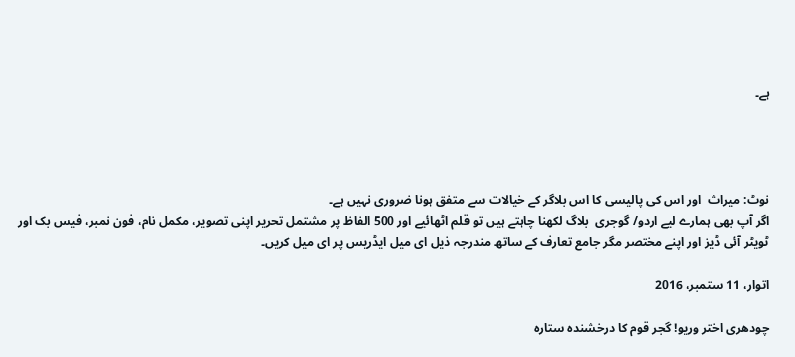ہے۔




نوٹ: میراث  اور اس کی پالیسی کا اس بلاگر کے خیالات سے متفق ہونا ضروری نہیں ہے۔
اگر آپ بھی ہمارے لیے اردو/ گوجری  بلاگ لکھنا چاہتے ہیں تو قلم اٹھائیے اور 500 الفاظ پر مشتمل تحریر اپنی تصویر، مکمل نام، فون نمبر، فیس بک اور ٹویٹر آئی ڈیز اور اپنے مختصر مگر جامع تعارف کے ساتھ مندرجہ ذیل ای میل ایڈریس پر ای میل کریں۔

اتوار، 11 ستمبر، 2016

چودھری اختر وریو! گجر قوم کا درخشندہ ستارہ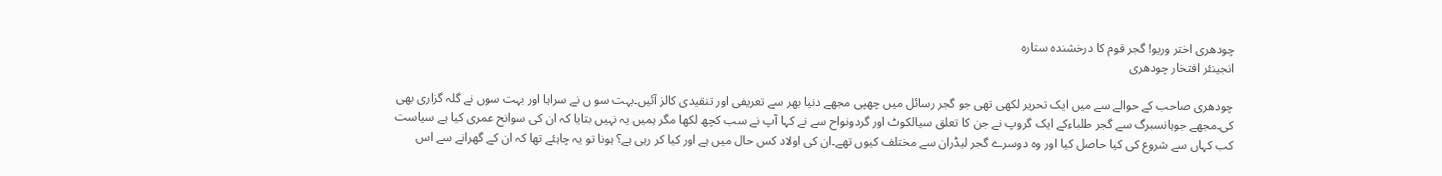چودھری اختر وریو! گجر قوم کا درخشندہ ستارہ
انجینئر افتخار چودھری

چودھری صاحب کے حوالے سے میں ایک تحریر لکھی تھی جو گجر رسائل میں چھپی مجھے دنیا بھر سے تعریفی اور تنقیدی کالز آئیں۔بہت سو ں نے سراہا اور بہت سوں نے گلہ گزاری بھی کی۔مجھے جوہانسبرگ سے گجر طلباءکے ایک گروپ نے جن کا تعلق سیالکوٹ اور گردونواح سے نے کہا آپ نے سب کچھ لکھا مگر ہمیں یہ نہیں بتایا کہ ان کی سوانح عمری کیا ہے سیاست کب کہاں سے شروع کی کیا حاصل کیا اور وہ دوسرے گجر لیڈران سے مختلف کیوں تھے۔ان کی اولاد کس حال میں ہے اور کیا کر رہی ہے؟ ہونا تو یہ چاہئے تھا کہ ان کے گھرانے سے اس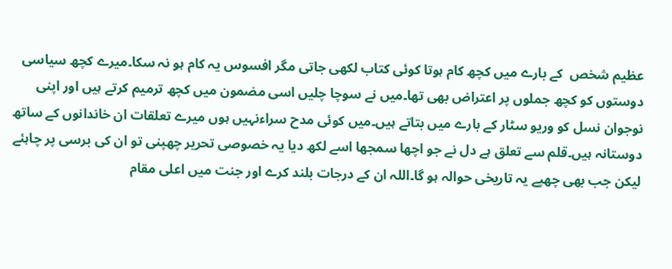عظیم شخص  کے بارے میں کچھ کام ہوتا کوئی کتاب لکھی جاتی مگر افسوس یہ کام ہو نہ سکا۔میرے کچھ سیاسی دوستوں کو کچھ جملوں پر اعتراض بھی تھا۔میں نے سوچا چلیں اسی مضمون میں کچھ ترمیم کرتے ہیں اور اپنی نوجوان نسل کو وریو سٹار کے بارے میں بتاتے ہیں۔میں کوئی مدح سراءنہیں ہوں میرے تعلقات ان خاندانوں کے ساتھ دوستانہ ہیں۔قلم سے تعلق ہے دل نے جو اچھا سمجھا اسے لکھ دیا یہ خصوصی تحریر چھپنی تو ان کی برسی پر چاہئے لیکن جب بھی چھپے یہ تاریخی حوالہ ہو گا۔اللہ ان کے درجات بلند کرے اور جنت میں اعلی مقام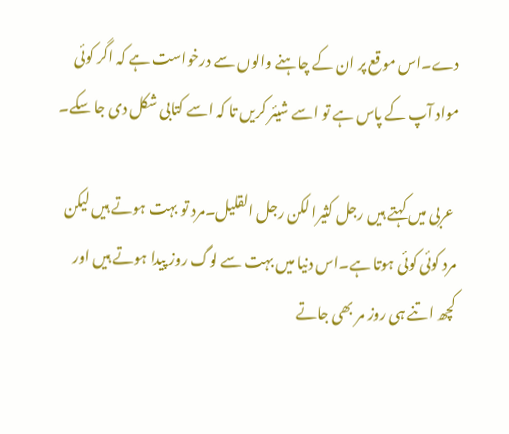دے۔اس موقع پر ان کے چاہنے والوں سے درخواست ہے کہ اگر کوئی مواد آپ کے پاس ہے تو اسے شیئر کریں تا کہ اسے کتابی شکل دی جا سکے۔

 عربی میں کہتے ہیں رجل کثیرا لکن رجل القلیل۔مرد تو بہت ہوتے ہیں لیکن مرد کوئی کوئی ہوتا ہے۔اس دنیا میں بہت سے لوگ روز پیدا ہوتے ہیں اور کچھ اتنے ہی روز مر بھی جاتے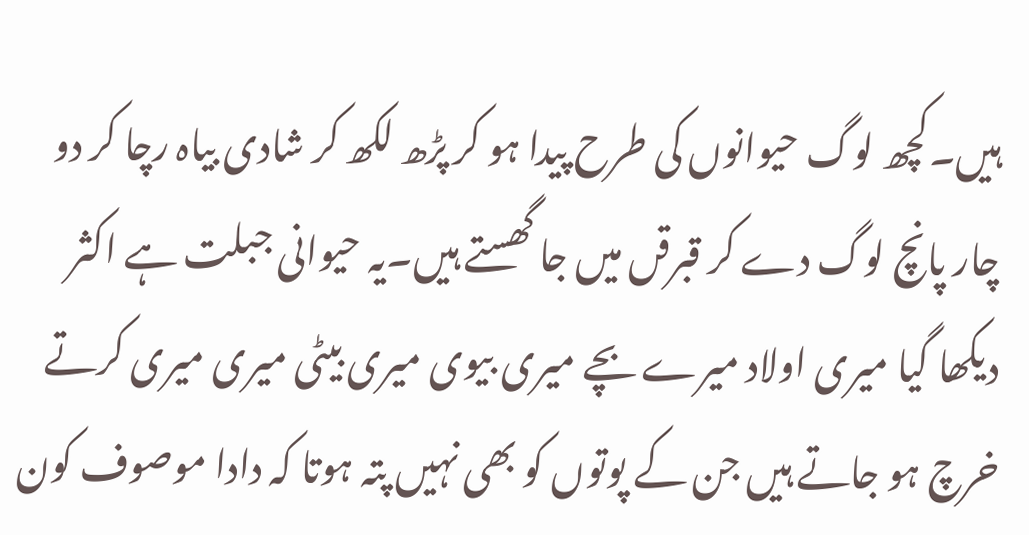ہیں۔کچھ لوگ حیوانوں کی طرح پیدا ہو کر پڑھ لکھ کر شادی بیاہ رچا کر دو چار پانچ لوگ دے کر قبرقں میں جا گھستے ہیں۔یہ حیوانی جبلت ہے اکثر دیکھا گیا میری اولاد میرے بچے میری بیوی میری بیٹی میری میری کرتے خرچ ہو جاتے ہیں جن کے پوتوں کو بھی نہیں پتہ ہوتا کہ دادا موصوف کون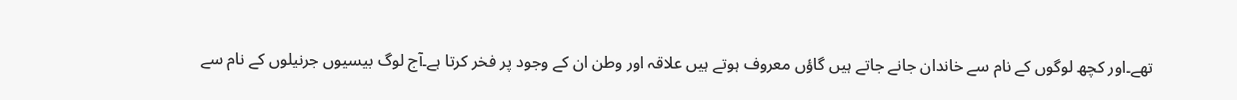تھے۔اور کچھ لوگوں کے نام سے خاندان جانے جاتے ہیں گاؤں معروف ہوتے ہیں علاقہ اور وطن ان کے وجود پر فخر کرتا ہے۔آج لوگ بیسیوں جرنیلوں کے نام سے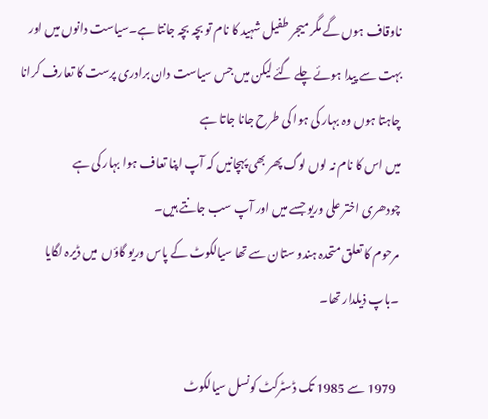ناوقاف ہوں گے مگر میجر طفیل شہید کا نام تو بچہ بچہ جانتا ہے۔سیاست دانوں میں اور بہت سے پیدا ہوئے چلے گئے لیکن میں جس سیاست دان برادری پرست کا تعارف کرانا چاہتا ہوں وہ بہار کی ہوا کی طرح جانا جاتا ہے
میں اس کا نام نہ لوں لوگ پھر بھی پہچانیں کہ آپ اپنا تعاف ہوا بہار کی ہے
چودھری اختر علی وریو جسے میں اور آپ سب جانتے ہیں۔
مرحوم کا تعلق متحدہ ہندو ستان سے تھا سیالکوٹ کے پاس وریو گاؤں  میں ڈیرہ لگایا ۔باپ ذیلدار تھا۔

 1979 سے 1985 تک ڈسٹرکٹ کونسل سیالکوٹ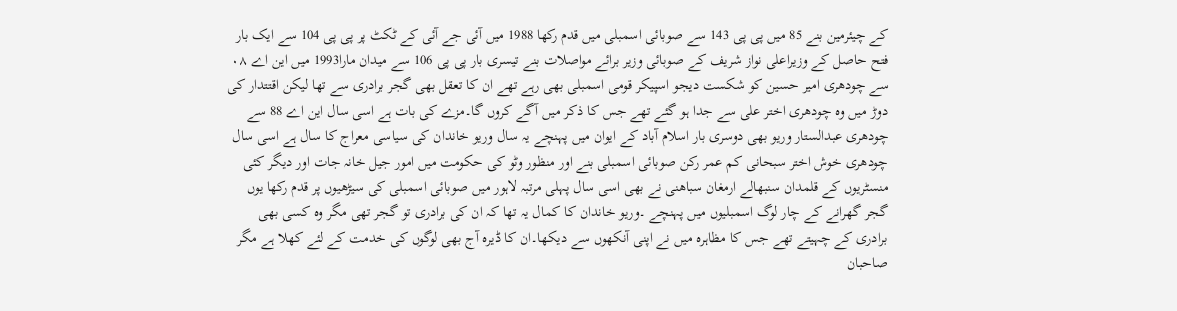کے چیئرمین بنے 85 میں پی پی 143 سے صوبائی اسمبلی میں قدم رکھا 1988 میں آئی جے آئی کے ٹکٹ پر پی پی 104 سے ایک بار فتح حاصل کے وزیراعلی نواز شریف کے صوبائی وزیر برائے مواصلات بنے تیسری بار پی پی 106 سے میدان مارا1993 میں این اے ۰۸ سے چودھری امیر حسین کو شکست دیجو اسپیکر قومی اسمبلی بھی رہے تھے ان کا تعقل بھی گجر برادری سے تھا لیکن اقتتدار کی دوڑ میں وہ چودھری اختر علی سے جدا ہو گئے تھے جس کا ذکر میں آگے کروں گا۔مزے کی بات ہے اسی سال این اے 88 سے چودھری عبدالستار وریو بھی دوسری بار اسلام آباد کے ایوان میں پہنچے یہ سال وریو خاندان کی سیاسی معراج کا سال ہے اسی سال چودھری خوش اختر سبحانی کم عمر رکن صوبائی اسمبلی بنے اور منظور وٹو کی حکومت میں امور جیل خانہ جات اور دیگر کئی منسٹریوں کے قلمدان سنبھالے ارمغان سباھنی نے بھی اسی سال پہلی مرتبہ لاہور میں صوبائی اسمبلی کی سیڑھیوں پر قدم رکھا یوں گجر گھرانے کے چار لوگ اسمبلیوں میں پہنچے ۔وریو خاندان کا کمال یہ تھا کہ ان کی برادری تو گجر تھی مگر وہ کسی بھی برادری کے چہیتے تھے جس کا مظاہرہ میں نے اپنی آنکھوں سے دیکھا۔ان کا ڈیرہ آج بھی لوگوں کی خدمت کے لئے کھلا ہے مگر صاحبان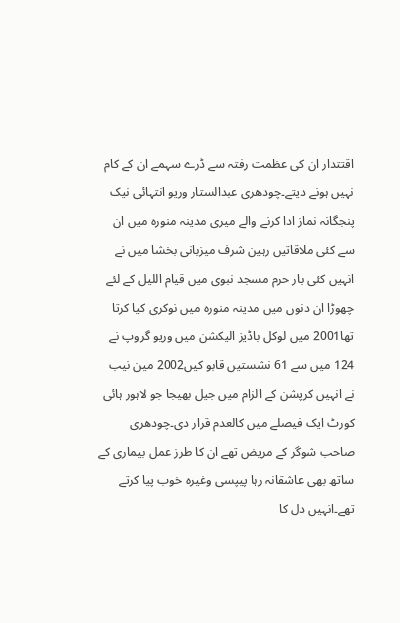اقتتدار ان کی عظمت رفتہ سے ڈرے سہمے ان کے کام نہیں ہونے دیتے۔چودھری عبدالستار وریو انتہائی نیک پنجگانہ نماز ادا کرنے والے میری مدینہ منورہ میں ان سے کئی ملاقاتیں رہین شرف میزبانی بخشا میں نے انہیں کئی بار حرم مسجد نبوی میں قیام اللیل کے لئے چھوڑا ان دنوں میں مدینہ منورہ میں نوکری کیا کرتا تھا2001 میں لوکل باڈیز الیکشن میں وریو گروپ نے 124 میں سے 61 نشستیں قابو کیں2002 مین نیب نے انہیں کرپشن کے الزام میں جیل بھیجا جو لاہور ہائی کورٹ ایک فیصلے میں کالعدم قرار دی۔چودھری صاحب شوگر کے مریض تھے ان کا طرز عمل بیماری کے ساتھ بھی عاشقانہ رہا پیپسی وغیرہ خوب پیا کرتے تھے۔انہیں دل کا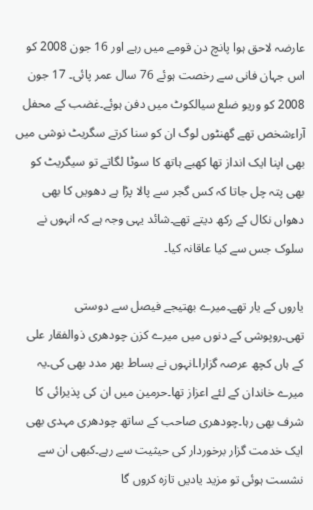عارضہ لاحق ہوا پانچ دن قومے میں رہے اور 16 جون 2008 کو اس جہان فانی سے رخصت ہوئے 76 سال عمر پائی۔ 17 جون 2008 کو وریو ضلع سیالکوٹ میں دفن ہوئے۔غضب کے محفل آراءشخص تھے گھنٹوں لوگ ان کو سنا کرتے سگریٹ نوشی میں بھی اپنا ایک انداز تھا کھبے ہاتھ کا سوٹا لگاتے تو سیگریٹ کو بھی پتہ چل جاتا کہ کس گجر سے پالا پڑا ہے دھویں کا بھی دھواں نکال کے رکھ دیتے تھے۔شائد یہی وجہ ہے کہ انہوں نے سلوک جس سے کیا عاقانہ کیا۔

یاروں کے یار تھے۔میرے بھتیجے فیصل سے دوستی تھی۔روپوشی کے دنوں میں میرے کزن چودھری ذوالفقار علی کے ہاں کچھ عرصہ گزارا۔انہوں نے بساط بھر مدد بھی کی۔یہ میرے خاندان کے لئے اعزاز تھا۔حرمین میں ان کی پذیرائی کا شرف بھی رہا۔چودھری صاحب کے ساتھ چودھری مہدی بھی ایک خدمت گزار برخوردار کی حیثیت سے رہے۔کبھی ان سے نشست ہوئی تو مزید یادیں تازہ کروں گا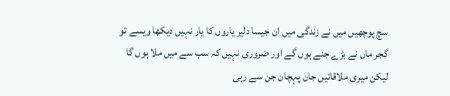سچ پوچھیں میں نے زندگی میں ان جیسا دلیر یاروں کا یار نہیں دیکھا ویسے تو گجر ماں نے بڑے جنے ہوں گے اور ضروری نہیں کہ سب سے میں ملا ہوں گا لیکن میری ملاقاتیں جان پہچان جن سے رہی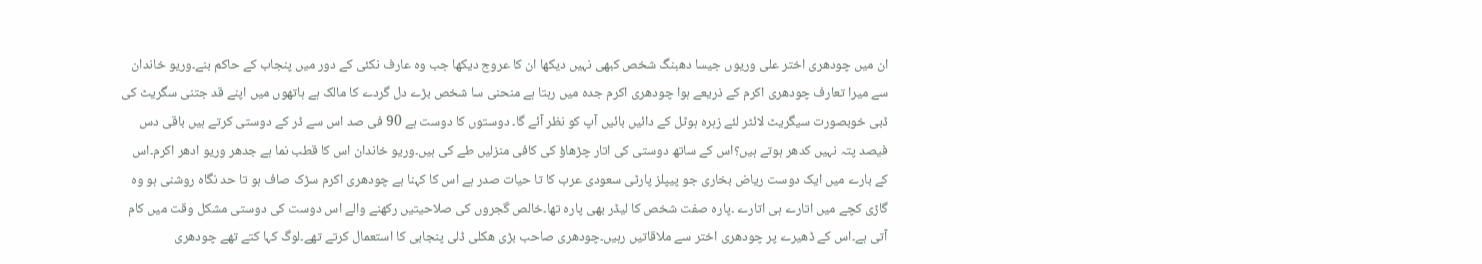ان میں چودھری اختر علی وریوں جیسا دھبنگ شخص کبھی نہیں دیکھا ان کا عروج دیکھا جب وہ عارف نکئی کے دور میں پنجاب کے حاکم بنے۔وریو خاندان سے میرا تعارف چودھری اکرم کے ذریعے ہوا چودھری اکرم جدہ میں رہتا ہے منحنی سا شخص بڑے دل گردے کا مالک ہے ہاتھوں میں اپنے قد جتنی سگریٹ کی ڈبی خوبصورت سیگریٹ لائٹر لئے زہرہ ہوٹل کے دائیں بائیں آپ کو نظر آئے گا۔ دوستوں کا دوست ہے 90 فی صد اس سے ڈر کے دوستی کرتے ہیں باقی دس فیصد پتہ نہیں کدھر ہوتے ہیں؟اس کے ساتھ دوستی کی اتار چڑھاؤ کی کافی منزلیں طے کی ہیں۔وریو خاندان اس کا قطب نما ہے جدھر وریو ادھر اکرم۔اس کے بارے میں ایک دوست ریاض بخاری جو پیپلز پارٹی سعودی عرب کا تا حیات صدر ہے اس کا کہنا ہے چودھری اکرم سڑک صاف ہو تا حد نگاہ روشنی ہو وہ گاڑی کچے میں اتارے ہی اتارے ۔پارہ صفت شخص کا لیڈر بھی پارہ تھا۔خالص گجروں کی صلاحیتیں رکھنے والے اس دوست کی دوستی مشکل وقت میں کام آتی ہے۔اس کے ڈھیرے پر چودھری اختر سے ملاقاتیں رہیں۔چودھری صاحب بڑی ھکلی ڈلی پنجابی کا استعمال کرتے تھے۔لوگ کہا کتے تھے چودھری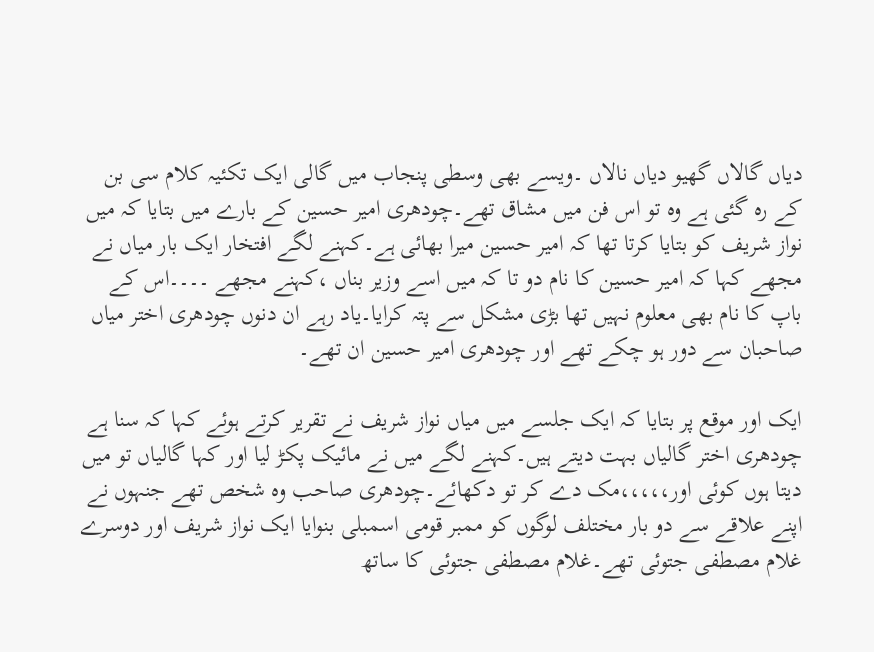دیاں گالاں گھیو دیاں نالاں ۔ویسے بھی وسطی پنجاب میں گالی ایک تکئیہ کلام سی بن کے رہ گئی ہے وہ تو اس فن میں مشاق تھے۔چودھری امیر حسین کے بارے میں بتایا کہ میں نواز شریف کو بتایا کرتا تھا کہ امیر حسین میرا بھائی ہے۔کہنے لگے افتخار ایک بار میاں نے مجھے کہا کہ امیر حسین کا نام دو تا کہ میں اسے وزیر بناں ،کہنے مجھے ۔۔۔۔اس کے باپ کا نام بھی معلوم نہیں تھا بڑی مشکل سے پتہ کرایا۔یاد رہے ان دنوں چودھری اختر میاں صاحبان سے دور ہو چکے تھے اور چودھری امیر حسین ان تھے۔

ایک اور موقع پر بتایا کہ ایک جلسے میں میاں نواز شریف نے تقریر کرتے ہوئے کہا کہ سنا ہے چودھری اختر گالیاں بہت دیتے ہیں۔کہنے لگے میں نے مائیک پکڑ لیا اور کہا گالیاں تو میں دیتا ہوں کوئی اور،،،،،مک دے کر تو دکھائے۔چودھری صاحب وہ شخص تھے جنہوں نے اپنے علاقے سے دو بار مختلف لوگوں کو ممبر قومی اسمبلی بنوایا ایک نواز شریف اور دوسرے غلام مصطفی جتوئی تھے۔غلام مصطفی جتوئی کا ساتھ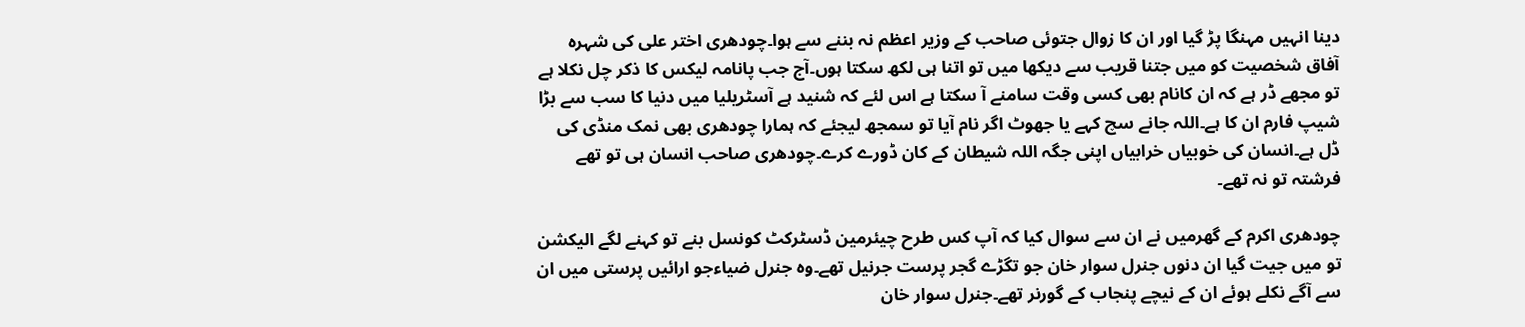دینا انہیں مہنگا پڑ گیا اور ان کا زوال جتوئی صاحب کے وزیر اعظم نہ بننے سے ہوا۔چودھری اختر علی کی شہرہ آفاق شخصیت کو میں جتنا قریب سے دیکھا میں تو اتنا ہی لکھ سکتا ہوں۔آج جب پانامہ لیکس کا ذکر چل نکلا ہے تو مجھے ڈر ہے کہ ان کانام بھی کسی وقت سامنے آ سکتا ہے اس لئے کہ شنید ہے آسٹریلیا میں دنیا کا سب سے بڑا شیپ فارم ان کا ہے۔اللہ جانے سچ کہے یا جھوٹ اگر نام آیا تو سمجھ لیجئے کہ ہمارا چودھری بھی نمک منڈی کی ڈل ہے۔انسان کی خوبیاں خرابیاں اپنی جگہ اللہ شیطان کے کان ڈورے کرے۔چودھری صاحب انسان ہی تو تھے فرشتہ تو نہ تھے۔

چودھری اکرم کے گھرمیں نے ان سے سوال کیا کہ آپ کس طرح چیئرمین ڈسٹرکٹ کونسل بنے تو کہنے لگے الیکشن تو میں جیت گیا ان دنوں جنرل سوار خان جو تگڑے گجر پرست جرنیل تھے۔وہ جنرل ضیاءجو ارائیں پرستی میں ان سے آگے نکلے ہوئے ان کے نیچے پنجاب کے گورنر تھے۔جنرل سوار خان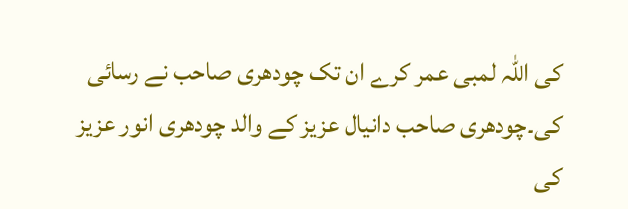کی اللہ لمبی عمر کرے ان تک چودھری صاحب نے رسائی کی۔چودھری صاحب دانیال عزیز کے والد چودھری انور عزیز کی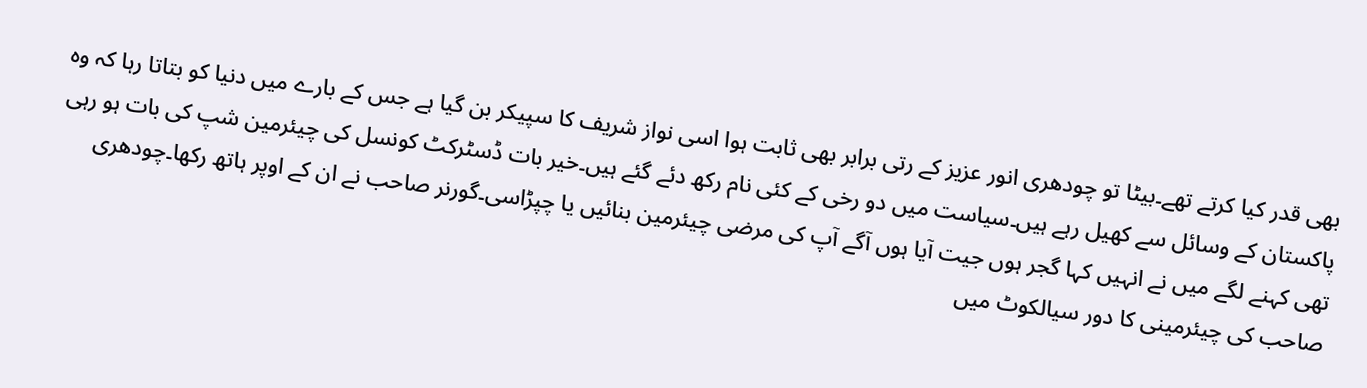بھی قدر کیا کرتے تھے۔بیٹا تو چودھری انور عزیز کے رتی برابر بھی ثابت ہوا اسی نواز شریف کا سپیکر بن گیا ہے جس کے بارے میں دنیا کو بتاتا رہا کہ وہ پاکستان کے وسائل سے کھیل رہے ہیں۔سیاست میں دو رخی کے کئی نام رکھ دئے گئے ہیں۔خیر بات ڈسٹرکٹ کونسل کی چیئرمین شپ کی بات ہو رہی تھی کہنے لگے میں نے انہیں کہا گجر ہوں جیت آیا ہوں آگے آپ کی مرضی چیئرمین بنائیں یا چپڑاسی۔گورنر صاحب نے ان کے اوپر ہاتھ رکھا۔چودھری صاحب کی چیئرمینی کا دور سیالکوٹ میں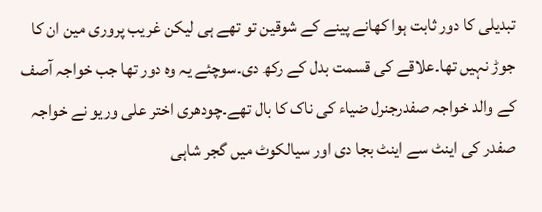تبدیلی کا دور ثابت ہوا کھانے پینے کے شوقین تو تھے ہی لیکن غریب پروری مین ان کا جوڑ نہیں تھا۔علاقے کی قسمت بدل کے رکھ دی۔سوچئے یہ وہ دور تھا جب خواجہ آصف کے والد خواجہ صفدرجنرل ضیاء کی ناک کا بال تھے۔چودھری اختر علی وریو نے خواجہ صفدر کی اینٹ سے اینٹ بجا دی اور سیالکوٹ میں گجر شاہی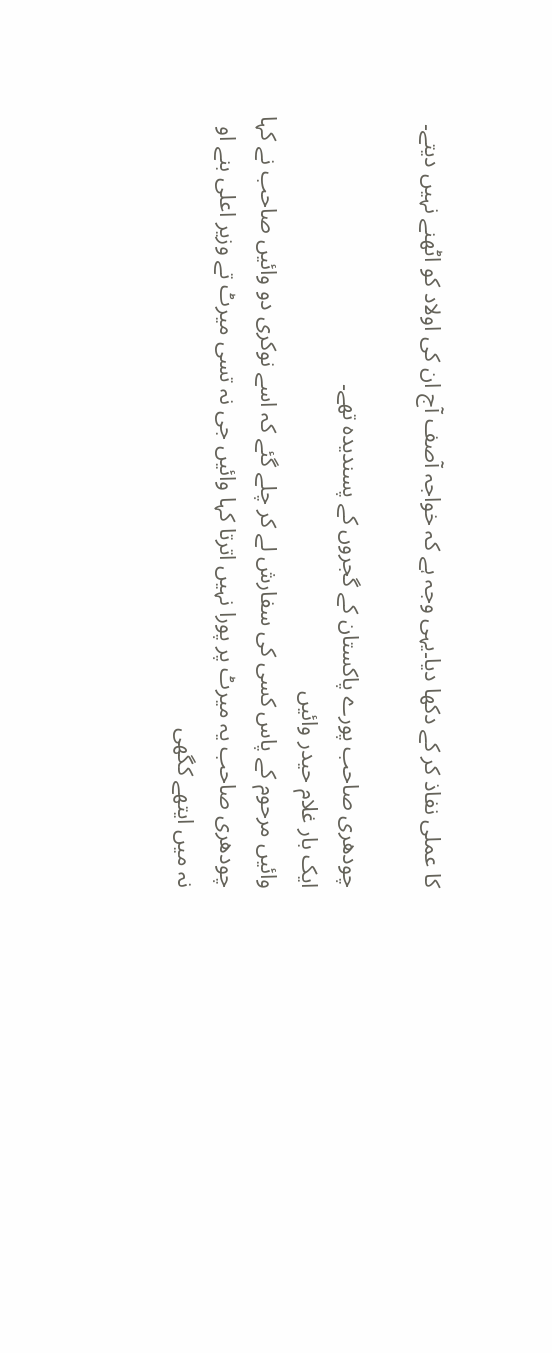کا عملی نفاذ کر کے دکھا دیا۔یہی وجہ ہے کہ خواجہ آصف آج ان کی اولاد کو اٹھنے نہیں دیتے۔

چودھری صاحب پورے پاکستان کے گجروں کے پسندیدہ تھے۔
ایک بار غلام حیدر وائیں
وائیں مرحوم کے پاس کسی کی سفارش لے کر چلے گئے کہ اسے نوکری دو وائیں صاحب نے کہا چودھری صاحب یہ میرٹ پر پورا نہیں اترتا کہا وائیں جی نہ تسی میرٹ تے وزیر اعلی بنے او نہ میں ایتھے کگھی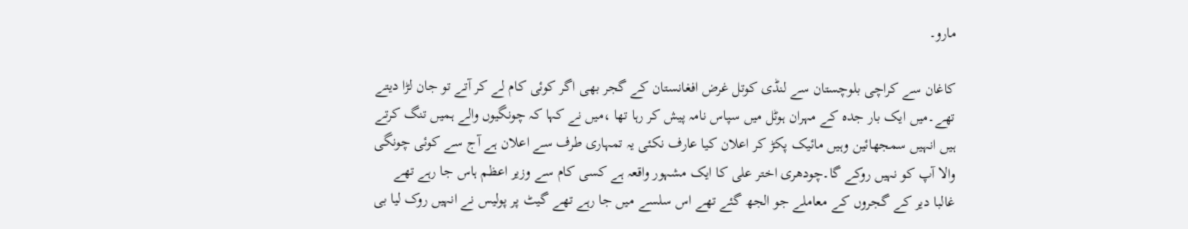مارو۔

کاغان سے کراچی بلوچستان سے لنڈی کوتل غرض افغانستان کے گجر بھی اگر کوئی کام لے کر آتے تو جان لڑا دیتے تھے۔میں ایک بار جدہ کے مہران ہوٹل میں سپاس نامہ پیش کر رہا تھا ،میں نے کہا کہ چونگیوں والے ہمیں تنگ کرتے ہیں انہیں سمجھائین وہیں مائیک پکڑ کر اعلان کیا عارف نکئی یہ تمہاری طرف سے اعلان ہے آج سے کوئی چونگی والا آپ کو نہیں روکے گا۔چودھری اختر علی کا ایک مشہور واقعہ ہے کسی کام سے وزیر اعظم ہاس جا رہے تھے غالبا دیر کے گجروں کے معاملے جو الجھ گئے تھے اس سلسے میں جا رہے تھے گیٹ پر پولیس نے انہیں روک لیا بی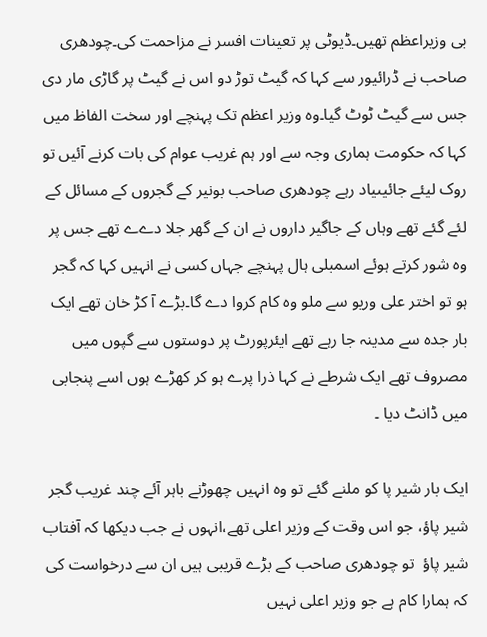بی وزیراعظم تھیں۔ڈیوٹی پر تعینات افسر نے مزاحمت کی۔چودھری صاحب نے ڈرائیور سے کہا کہ گیٹ توڑ دو اس نے گیٹ پر گاڑی مار دی جس سے گیٹ ٹوٹ گیا۔وہ وزیر اعظم تک پہنچے اور سخت الفاظ میں کہا کہ حکومت ہماری وجہ سے اور ہم غریب عوام کی بات کرنے آئیں تو روک لیئے جائیںیاد رہے چودھری صاحب بونیر کے گجروں کے مسائل کے لئے گئے تھے وہاں کے جاگیر داروں نے ان کے گھر جلا دےے تھے جس پر وہ شور کرتے ہوئے اسمبلی ہال پہنچے جہاں کسی نے انہیں کہا کہ گجر ہو تو اختر علی وریو سے ملو وہ کام کروا دے گا۔بڑے آ کڑ خان تھے ایک بار جدہ سے مدینہ جا رہے تھے ایئرپورٹ پر دوستوں سے گپوں میں مصروف تھے ایک شرطے نے کہا ذرا پرے ہو کر کھڑے ہوں اسے پنجابی میں ڈانٹ دیا ۔

ایک بار شیر پا کو ملنے گئے تو وہ انہیں چھوڑنے باہر آئے چند غریب گجر شیر پاؤ، جو اس وقت کے وزیر اعلی تھے،انہوں نے جب دیکھا کہ آفتاب شیر پاؤ  تو چودھری صاحب کے بڑے قریبی ہیں ان سے درخواست کی کہ ہمارا کام ہے جو وزیر اعلی نہیں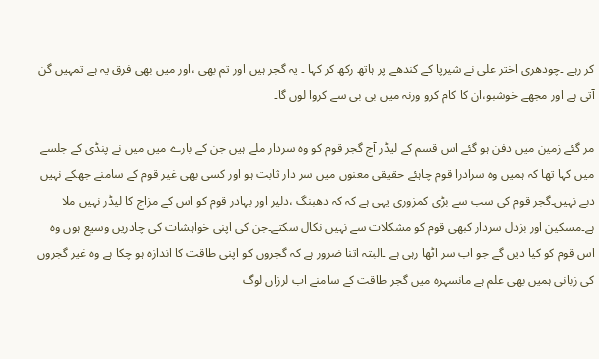کر رہے ۔چودھری اختر علی نے شیرپا کے کندھے پر ہاتھ رکھ کر کہا ۔ یہ گجر ہیں اور تم بھی ،اور میں بھی فرق یہ ہے تمہیں گن آتی ہے اور مجھے خوشبو،ان کا کام کرو ورنہ میں بی بی سے کروا لوں گا۔

مر گئے زمین میں دفن ہو گئے اس قسم کے لیڈر آج گجر قوم کو وہ سردار ملے ہیں جن کے بارے میں میں نے پنڈی کے جلسے میں کہا تھا کہ ہمیں وہ سرادرا قوم چاہئے حقیقی معنوں میں سر دار ثابت ہو اور کسی بھی غیر قوم کے سامنے جھکے نہیں دبے نہیں۔گجر قوم کی سب سے بڑی کمزوری یہی ہے کہ کہ دھبنگ ،دلیر اور بہادر قوم کو اس کے مزاج کا لیڈر نہیں ملا ہے۔مسکین اور بزدل سردار کبھی قوم کو مشکلات سے نہیں نکال سکتے۔جن کی اپنی خواہشات کی چادریں وسیع ہوں وہ اس قوم کو کیا دیں گے جو اب سر اٹھا رہی ہے ۔البتہ اتنا ضرور ہے کہ گجروں کو اپنی طاقت کا اندازہ ہو چکا ہے وہ غیر گجروں کی زبانی ہمیں بھی علم ہے مانسہرہ میں گجر طاقت کے سامنے اب لرزاں لوگ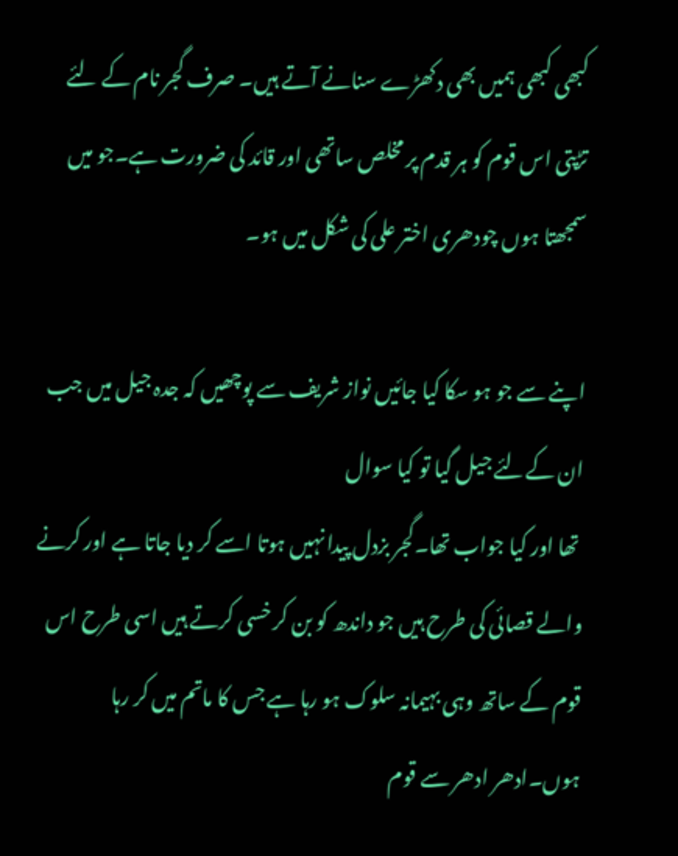کبھی کبھی ہمیں بھی دکھڑے سنانے آتے ہیں۔ صرف گجر نام کے لئے تڑپتی اس قوم کو ہر قدم پر مخلص ساتھی اور قائد کی ضرورت ہے۔جو میں سمجھتا ہوں چودھری اختر علی کی شکل میں ہو۔

اپنے سے جو ہو سکا کیا جائیں نواز شریف سے پوچھیں کہ جدہ جیل میں جب ان کےلئے جیل گیا تو کیا سوال
 تھا اور کیا جواب تھا۔گجر بزدل پیدا نہیں ہوتا اسے کر دیا جاتا ہے اور کرنے والے قصائی کی طرح ہیں جو داندھ کو بن کر خسی کرتے ہیں اسی طرح اس قوم کے ساتھ وہی بہیمانہ سلوک ہو رہا ہے جس کا ماتم میں کر رہا ہوں۔ادھر ادھر سے قوم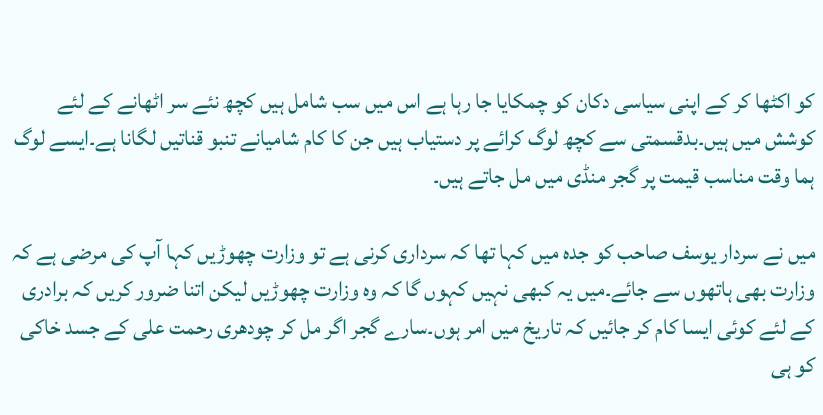کو اکٹھا کر کے اپنی سیاسی دکان کو چمکایا جا رہا ہے اس میں سب شامل ہیں کچھ نئے سر اٹھانے کے لئے کوشش میں ہیں۔بدقسمتی سے کچھ لوگ کرائے پر دستیاب ہیں جن کا کام شامیانے تنبو قناتیں لگانا ہے۔ایسے لوگ ہما وقت مناسب قیمت پر گجر منڈی میں مل جاتے ہیں۔

میں نے سردار یوسف صاحب کو جدہ میں کہا تھا کہ سرداری کرنی ہے تو وزارت چھوڑیں کہا آپ کی مرضی ہے کہ وزارت بھی ہاتھوں سے جائے۔میں یہ کبھی نہیں کہوں گا کہ وہ وزارت چھوڑیں لیکن اتنا ضرور کریں کہ برادری کے لئے کوئی ایسا کام کر جائیں کہ تاریخ میں امر ہوں۔سارے گجر اگر مل کر چودھری رحمت علی کے جسد خاکی کو ہی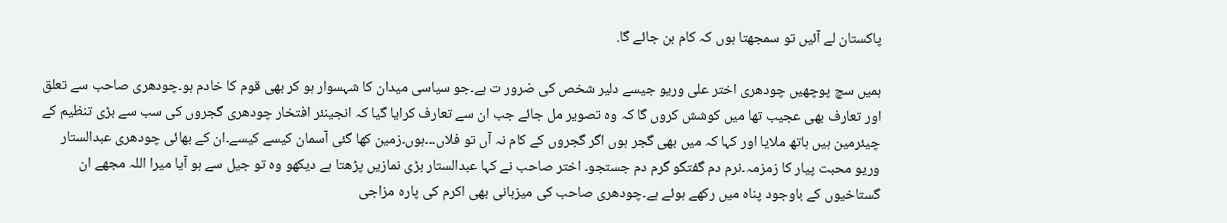پاکستان لے آئیں تو سمجھتا ہوں کہ کام بن جائے گا.

ہمیں سچ پوچھیں چودھری اختر علی وریو جیسے دلیر شخص کی ضرور ت ہے۔جو سیاسی میدان کا شہسوار ہو کر بھی قوم کا خادم ہو۔چودھری صاحب سے تعلق اور تعارف بھی عجیب تھا میں کوشش کروں گا کہ وہ تصویر مل جائے جب ان سے تعارف کرایا گیا کہ انجینئر افتخار چودھری گجروں کی سب سے بڑی تنظیم کے چیئرمین ہیں ہاتھ ملایا اور کہا کہ میں بھی گجر ہوں اگر گجروں کے کام نہ آں تو فلاں۔۔۔ہوں۔زمین کھا گئی آسمان کیسے کیسے۔ان کے بھائی چودھری عبدالستار وریو محبت پیار کا زمزمہ۔نرم دم گفتگو گرم دم جستجو۔ اختر صاحب نے کہا عبدالستار بڑی نمازیں پڑھتا ہے دیکھو وہ تو جیل سے ہو آیا میرا اللہ مجھے ان گستاخیوں کے باوجود پناہ میں رکھے ہوئے ہے۔چودھری صاحب کی میزبانی بھی اکرم کی پارہ مزاجی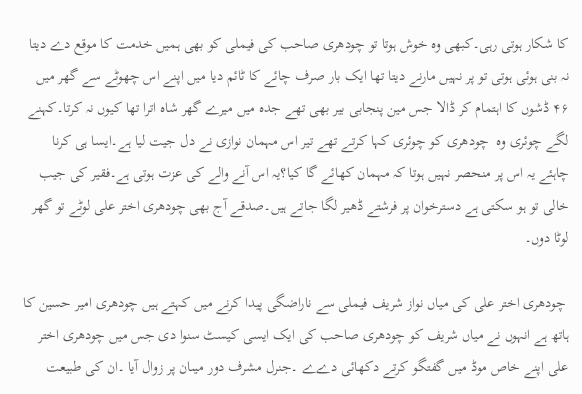کا شکار ہوتی رہی۔کبھی وہ خوش ہوتا تو چودھری صاحب کی فیملی کو بھی ہمیں خدمت کا موقع دے دیتا نہ بنی ہوئی ہوتی تو پر نہیں مارنے دیتا تھا ایک بار صرف چائے کا ٹائم دیا میں اپنے اس چھوٹے سے گھر میں ۴۶ ڈشوں کا اہتمام کر ڈالا جس مین پنجابی بیر بھی تھے جدہ میں میرے گھر شاہ اترا تھا کیوں نہ کرتا۔کہنے لگے چوئری وہ  چودھری کو چوئری کہا کرتے تھے تیر اس مہمان نوازی نے دل جیت لیا ہے۔ایسا ہی کرنا چاہئے یہ اس پر منحصر نہیں ہوتا کہ مہمان کھائے گا کیا؟یہ اس آنے والے کی عزت ہوتی ہے۔فقیر کی جیب خالی تو ہو سکتی ہے دسترخوان پر فرشتے ڈھیر لگا جاتے ہیں۔صدقے آج بھی چودھری اختر علی لوٹے تو گھر لوٹا دوں۔

 چودھری اختر علی کی میاں نواز شریف فیملی سے ناراضگی پیدا کرنے میں کہتے ہیں چودھری امیر حسین کا ہاتھ ہے انہوں نے میاں شریف کو چودھری صاحب کی ایک ایسی کیسٹ سنوا دی جس میں چودھری اختر علی اپنے خاص موڈ میں گفتگو کرتے دکھائی دےے ۔جنرل مشرف دور میںان پر زوال آیا ۔ان کی طبیعت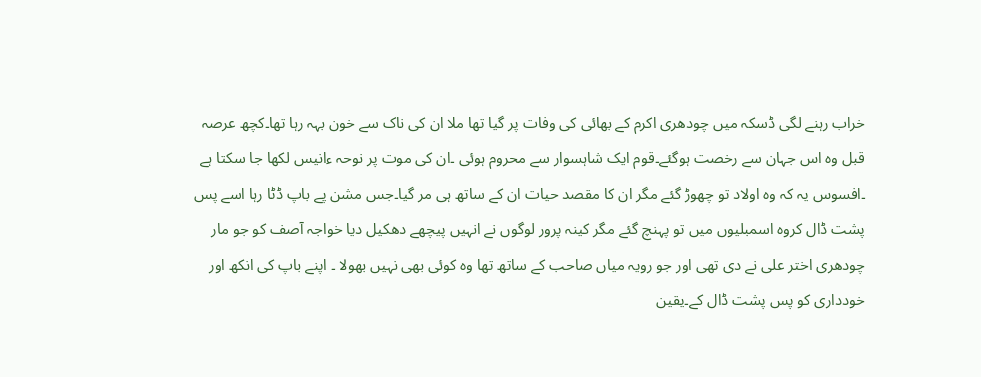خراب رہنے لگی ڈسکہ میں چودھری اکرم کے بھائی کی وفات پر گیا تھا ملا ان کی ناک سے خون بہہ رہا تھا۔کچھ عرصہ قبل وہ اس جہان سے رخصت ہوگئے۔قوم ایک شاہسوار سے محروم ہوئی ۔ان کی موت پر نوحہ ءانیس لکھا جا سکتا ہے ۔افسوس یہ کہ وہ اولاد تو چھوڑ گئے مگر ان کا مقصد حیات ان کے ساتھ ہی مر گیا۔جس مشن پے باپ ڈٹا رہا اسے پس پشت ڈال کروہ اسمبلیوں میں تو پہنچ گئے مگر کینہ پرور لوگوں نے انہیں پیچھے دھکیل دیا خواجہ آصف کو جو مار چودھری اختر علی نے دی تھی اور جو رویہ میاں صاحب کے ساتھ تھا وہ کوئی بھی نہیں بھولا ۔ اپنے باپ کی انکھ اور خودداری کو پس پشت ڈال کے۔یقین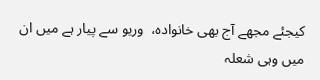کیجئے مجھے آج بھی خانوادہ،  وریو سے پیار ہے میں ان میں وہی شعلہ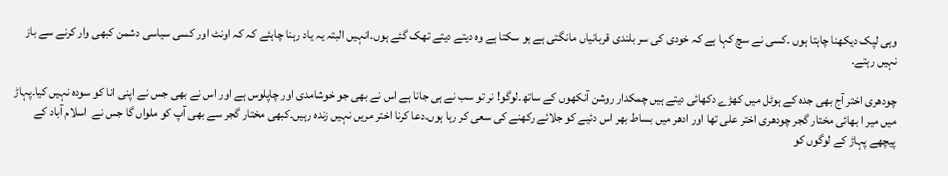وہی لپک دیکھنا چاہتا ہوں ۔کسی نے سچ کہا ہے کہ خودی کی سر بلندی قربانیاں مانگتی ہے ہو سکتا ہے وہ دیتے دیتے تھک گئے ہوں۔انہیں البتہ یہ یاد رہنا چاہئے کہ کہ اونٹ اور کسی سیاسی دشمن کبھی وار کرنے سے باز نہیں رہتے.

چودھری اختر آج بھی جدہ کے ہوٹل میں کھڑے دکھائی دیتے ہیں چمکدار روشن آنکھوں کے ساتھ۔لوگو! نر تو سب نے ہی جانا ہے اس نے بھی جو خوشامدی اور چاپلوس ہے اور اس نے بھی جس نے اپنی انا کو سودہ نہیں کیا۔پہاڑ میں میر ا بھائی مختار گجر چودھری اختر علی تھا اور ادھر میں بساط بھر اس دئیے کو جلائے رکھنے کی سعی کر رہا ہوں۔دعا کرنا اختر مریں نہیں زندہ رہیں۔کبھی مختار گجر سے بھی آپ کو ملواں گا جس نے  اسلام آباد کے پیچھے پہاڑ کے لوگوں کو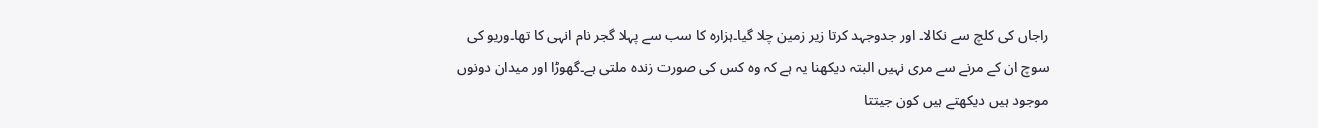راجاں کی کلچ سے نکالا۔ اور جدوجہد کرتا زیر زمین چلا گیا۔ہزارہ کا سب سے پہلا گجر نام انہی کا تھا۔وریو کی سوچ ان کے مرنے سے مری نہیں البتہ دیکھنا یہ ہے کہ وہ کس کی صورت زندہ ملتی ہے۔گھوڑا اور میدان دونوں موجود ہیں دیکھتے ہیں کون جیتتا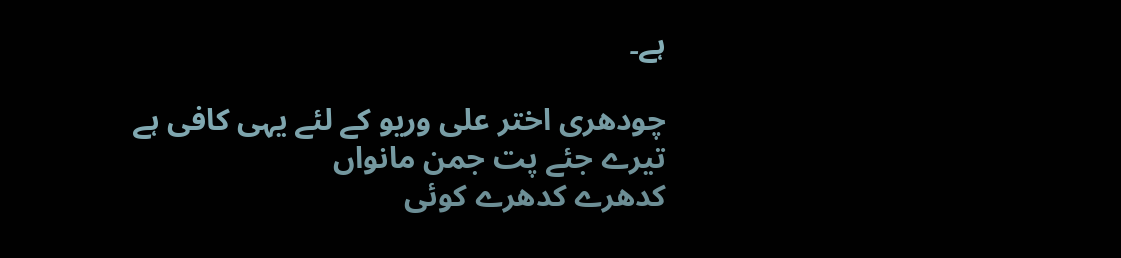ہے۔

چودھری اختر علی وریو کے لئے یہی کافی ہے
تیرے جئے پت جمن مانواں
کدھرے کدھرے کوئی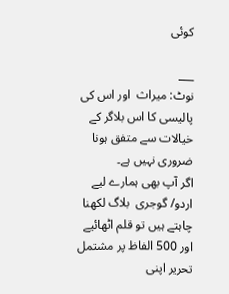کوئی

___
نوٹ: میراث  اور اس کی پالیسی کا اس بلاگر کے خیالات سے متفق ہونا ضروری نہیں ہے۔
اگر آپ بھی ہمارے لیے اردو/ گوجری  بلاگ لکھنا چاہتے ہیں تو قلم اٹھائیے اور 500 الفاظ پر مشتمل تحریر اپنی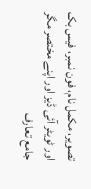تصویر، مکمل نام، فون نمبر، فیس بک اور ٹویٹر آئی ڈیز اور اپنے مختصر مگر جامع تعارف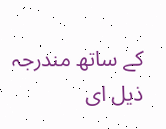کے ساتھ مندرجہ ذیل ای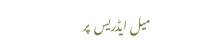میل ایڈریس  پر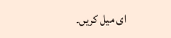ای میل کریں۔